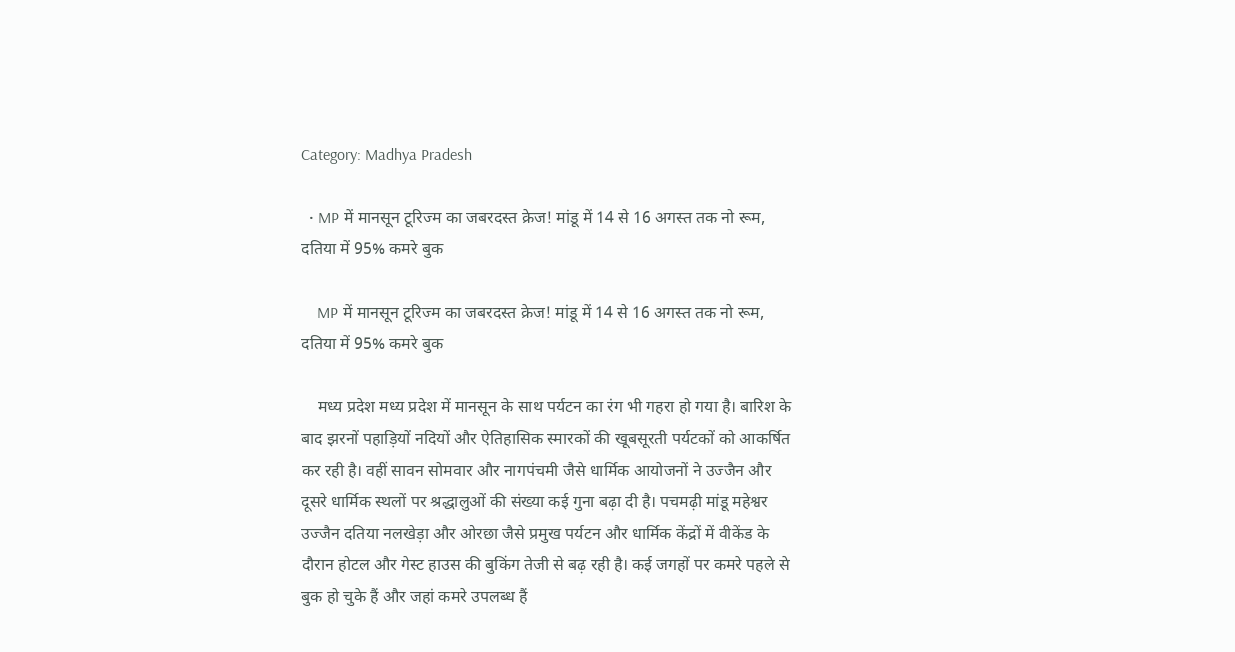Category: Madhya Pradesh

  • MP में मानसून टूरिज्म का जबरदस्त क्रेज! मांडू में 14 से 16 अगस्त तक नो रूम, दतिया में 95% कमरे बुक

    MP में मानसून टूरिज्म का जबरदस्त क्रेज! मांडू में 14 से 16 अगस्त तक नो रूम, दतिया में 95% कमरे बुक

    मध्य प्रदेश मध्य प्रदेश में मानसून के साथ पर्यटन का रंग भी गहरा हो गया है। बारिश के बाद झरनों पहाड़ियों नदियों और ऐतिहासिक स्मारकों की खूबसूरती पर्यटकों को आकर्षित कर रही है। वहीं सावन सोमवार और नागपंचमी जैसे धार्मिक आयोजनों ने उज्जैन और दूसरे धार्मिक स्थलों पर श्रद्धालुओं की संख्या कई गुना बढ़ा दी है। पचमढ़ी मांडू महेश्वर उज्जैन दतिया नलखेड़ा और ओरछा जैसे प्रमुख पर्यटन और धार्मिक केंद्रों में वीकेंड के दौरान होटल और गेस्ट हाउस की बुकिंग तेजी से बढ़ रही है। कई जगहों पर कमरे पहले से बुक हो चुके हैं और जहां कमरे उपलब्ध हैं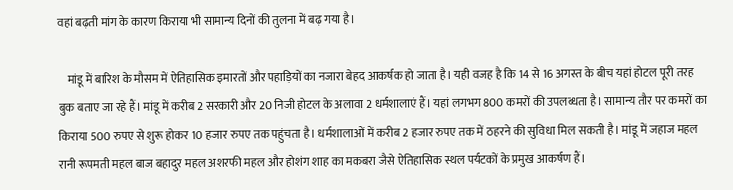वहां बढ़ती मांग के कारण किराया भी सामान्य दिनों की तुलना में बढ़ गया है।

    मांडू में बारिश के मौसम में ऐतिहासिक इमारतों और पहाड़ियों का नजारा बेहद आकर्षक हो जाता है। यही वजह है कि 14 से 16 अगस्त के बीच यहां होटल पूरी तरह बुक बताए जा रहे हैं। मांडू में करीब 2 सरकारी और 20 निजी होटल के अलावा 2 धर्मशालाएं हैं। यहां लगभग 800 कमरों की उपलब्धता है। सामान्य तौर पर कमरों का किराया 500 रुपए से शुरू होकर 10 हजार रुपए तक पहुंचता है। धर्मशालाओं में करीब 2 हजार रुपए तक में ठहरने की सुविधा मिल सकती है। मांडू में जहाज महल रानी रूपमती महल बाज बहादुर महल अशरफी महल और होशंग शाह का मकबरा जैसे ऐतिहासिक स्थल पर्यटकों के प्रमुख आकर्षण हैं।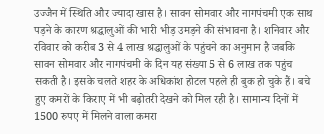उज्जैन में स्थिति और ज्यादा खास है। सावन सोमवार और नागपंचमी एक साथ पड़ने के कारण श्रद्धालुओं की भारी भीड़ उमड़ने की संभावना है। शनिवार और रविवार को करीब 3 से 4 लाख श्रद्धालुओं के पहुंचने का अनुमान है जबकि सावन सोमवार और नागपंचमी के दिन यह संख्या 5 से 6 लाख तक पहुंच सकती है। इसके चलते शहर के अधिकांश होटल पहले ही बुक हो चुके हैं। बचे हुए कमरों के किराए में भी बढ़ोतरी देखने को मिल रही है। सामान्य दिनों में 1500 रुपए में मिलने वाला कमरा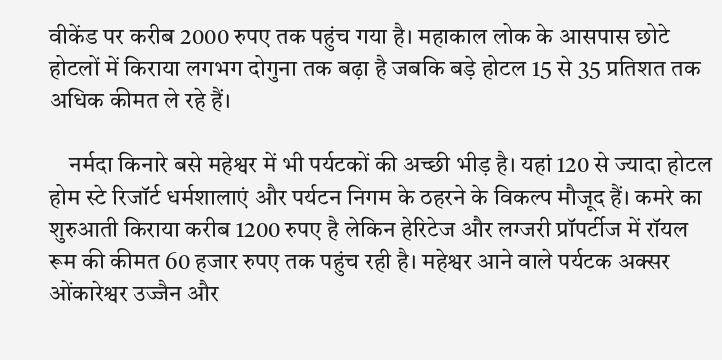वीकेंड पर करीब 2000 रुपए तक पहुंच गया है। महाकाल लोक के आसपास छोटे होटलों में किराया लगभग दोगुना तक बढ़ा है जबकि बड़े होटल 15 से 35 प्रतिशत तक अधिक कीमत ले रहे हैं।

    नर्मदा किनारे बसे महेश्वर में भी पर्यटकों की अच्छी भीड़ है। यहां 120 से ज्यादा होटल होम स्टे रिजॉर्ट धर्मशालाएं और पर्यटन निगम के ठहरने के विकल्प मौजूद हैं। कमरे का शुरुआती किराया करीब 1200 रुपए है लेकिन हेरिटेज और लग्जरी प्रॉपर्टीज में रॉयल रूम की कीमत 60 हजार रुपए तक पहुंच रही है। महेश्वर आने वाले पर्यटक अक्सर ओंकारेश्वर उज्जैन और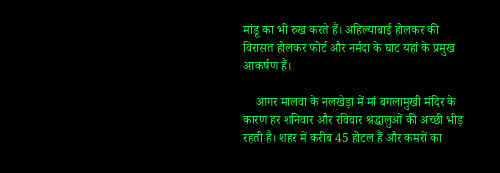मांडू का भी रुख करते हैं। अहिल्याबाई होलकर की विरासत होलकर फोर्ट और नर्मदा के घाट यहां के प्रमुख आकर्षण हैं।

    आगर मालवा के नलखेड़ा में मां बगलामुखी मंदिर के कारण हर शनिवार और रविवार श्रद्धालुओं की अच्छी भीड़ रहती है। शहर में करीब 45 होटल हैं और कमरों का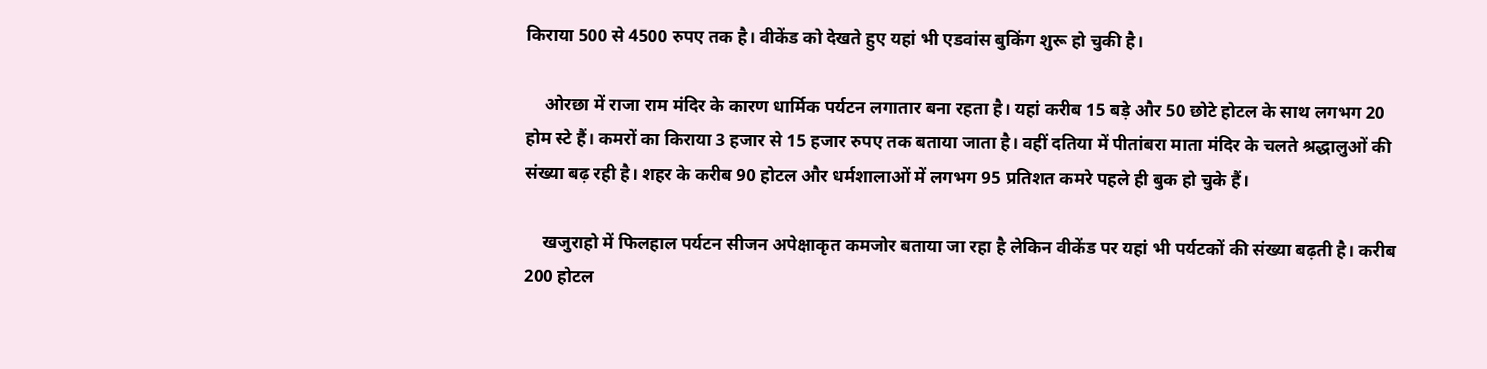किराया 500 से 4500 रुपए तक है। वीकेंड को देखते हुए यहां भी एडवांस बुकिंग शुरू हो चुकी है।

    ओरछा में राजा राम मंदिर के कारण धार्मिक पर्यटन लगातार बना रहता है। यहां करीब 15 बड़े और 50 छोटे होटल के साथ लगभग 20 होम स्टे हैं। कमरों का किराया 3 हजार से 15 हजार रुपए तक बताया जाता है। वहीं दतिया में पीतांबरा माता मंदिर के चलते श्रद्धालुओं की संख्या बढ़ रही है। शहर के करीब 90 होटल और धर्मशालाओं में लगभग 95 प्रतिशत कमरे पहले ही बुक हो चुके हैं।

    खजुराहो में फिलहाल पर्यटन सीजन अपेक्षाकृत कमजोर बताया जा रहा है लेकिन वीकेंड पर यहां भी पर्यटकों की संख्या बढ़ती है। करीब 200 होटल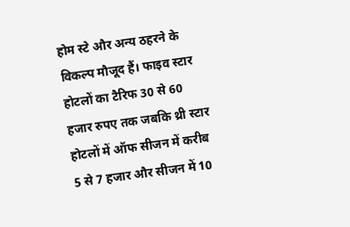होम स्टे और अन्य ठहरने के विकल्प मौजूद हैं। फाइव स्टार होटलों का टैरिफ 30 से 60 हजार रुपए तक जबकि थ्री स्टार होटलों में ऑफ सीजन में करीब 5 से 7 हजार और सीजन में 10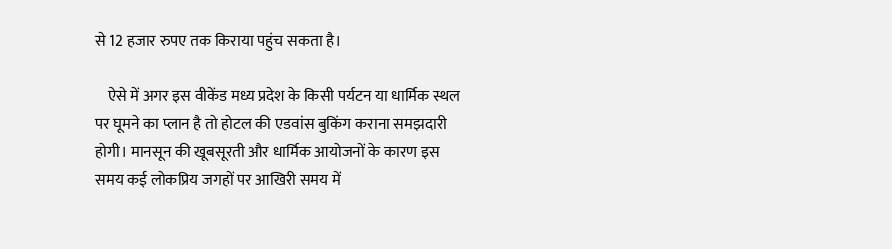से 12 हजार रुपए तक किराया पहुंच सकता है।

    ऐसे में अगर इस वीकेंड मध्य प्रदेश के किसी पर्यटन या धार्मिक स्थल पर घूमने का प्लान है तो होटल की एडवांस बुकिंग कराना समझदारी होगी। मानसून की खूबसूरती और धार्मिक आयोजनों के कारण इस समय कई लोकप्रिय जगहों पर आखिरी समय में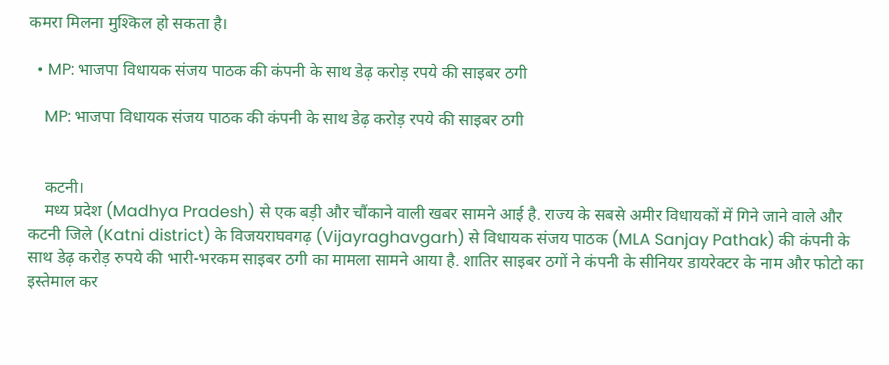कमरा मिलना मुश्किल हो सकता है।

  • MP: भाजपा विधायक संजय पाठक की कंपनी के साथ डेढ़ करोड़ रपये की साइबर ठगी

    MP: भाजपा विधायक संजय पाठक की कंपनी के साथ डेढ़ करोड़ रपये की साइबर ठगी


    कटनी।
    मध्य प्रदेश (Madhya Pradesh) से एक बड़ी और चौंकाने वाली खबर सामने आई है. राज्य के सबसे अमीर विधायकों में गिने जाने वाले और कटनी जिले (Katni district) के विजयराघवगढ़ (Vijayraghavgarh) से विधायक संजय पाठक (MLA Sanjay Pathak) की कंपनी के साथ डेढ़ करोड़ रुपये की भारी-भरकम साइबर ठगी का मामला सामने आया है. शातिर साइबर ठगों ने कंपनी के सीनियर डायरेक्टर के नाम और फोटो का इस्तेमाल कर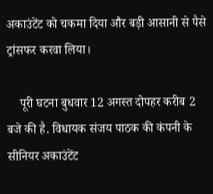अकाउंटेंट को चकमा दिया और बड़ी आसानी से पैसे ट्रांसफर करवा लिया।

    पूरी घटना बुधवार 12 अगस्त दोपहर करीब 2 बजे की है. विधायक संजय पाठक की कंपनी के सीनियर अकाउंटेंट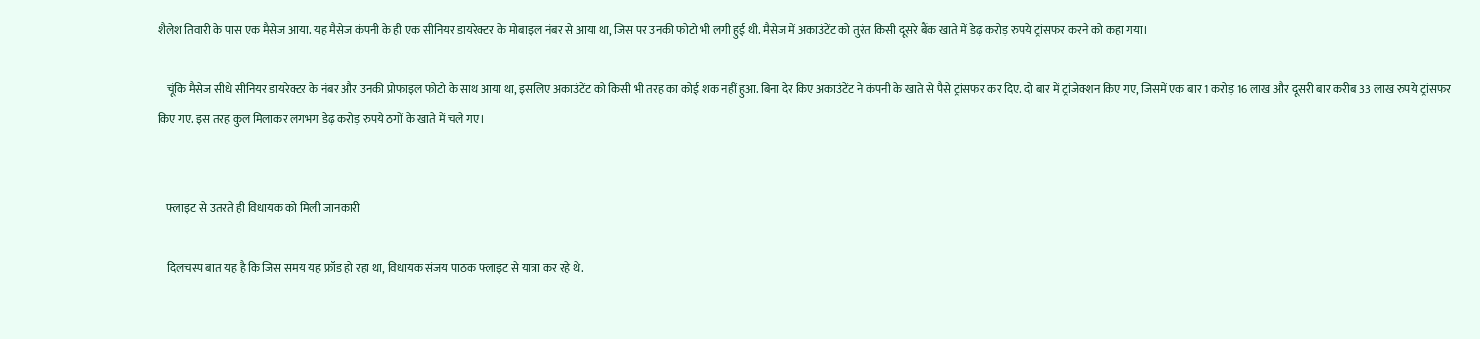शैलेश तिवारी के पास एक मैसेज आया. यह मैसेज कंपनी के ही एक सीनियर डायरेक्टर के मोबाइल नंबर से आया था, जिस पर उनकी फोटो भी लगी हुई थी. मैसेज में अकाउंटेंट को तुरंत किसी दूसरे बैंक खाते में डेढ़ करोड़ रुपये ट्रांसफर करने को कहा गया।

    चूंकि मैसेज सीधे सीनियर डायरेक्टर के नंबर और उनकी प्रोफाइल फोटो के साथ आया था, इसलिए अकाउंटेंट को किसी भी तरह का कोई शक नहीं हुआ. बिना देर किए अकाउंटेंट ने कंपनी के खाते से पैसे ट्रांसफर कर दिए. दो बार में ट्रांजेक्शन किए गए, जिसमें एक बार 1 करोड़ 16 लाख और दूसरी बार करीब 33 लाख रुपये ट्रांसफर किए गए. इस तरह कुल मिलाकर लगभग डेढ़ करोड़ रुपये ठगों के खाते में चले गए।


    फ्लाइट से उतरते ही विधायक को मिली जानकारी

    दिलचस्प बात यह है कि जिस समय यह फ्रॉड हो रहा था, विधायक संजय पाठक फ्लाइट से यात्रा कर रहे थे.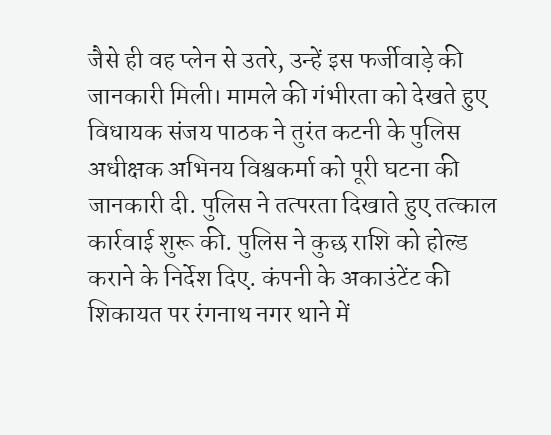जैसे ही वह प्लेन से उतरे, उन्हें इस फर्जीवाड़े की जानकारी मिली। मामले की गंभीरता को देखते हुए विधायक संजय पाठक ने तुरंत कटनी के पुलिस अधीक्षक अभिनय विश्वकर्मा को पूरी घटना की जानकारी दी. पुलिस ने तत्परता दिखाते हुए तत्काल कार्रवाई शुरू की. पुलिस ने कुछ राशि को होल्ड कराने के निर्देश दिए. कंपनी के अकाउंटेंट की शिकायत पर रंगनाथ नगर थाने में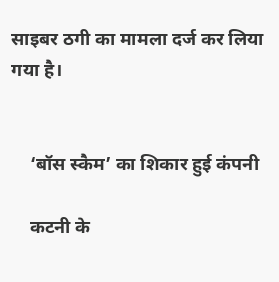साइबर ठगी का मामला दर्ज कर लिया गया है।


    ‘बॉस स्कैम’ का शिकार हुई कंपनी

    कटनी के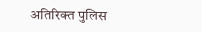अतिरिक्त पुलिस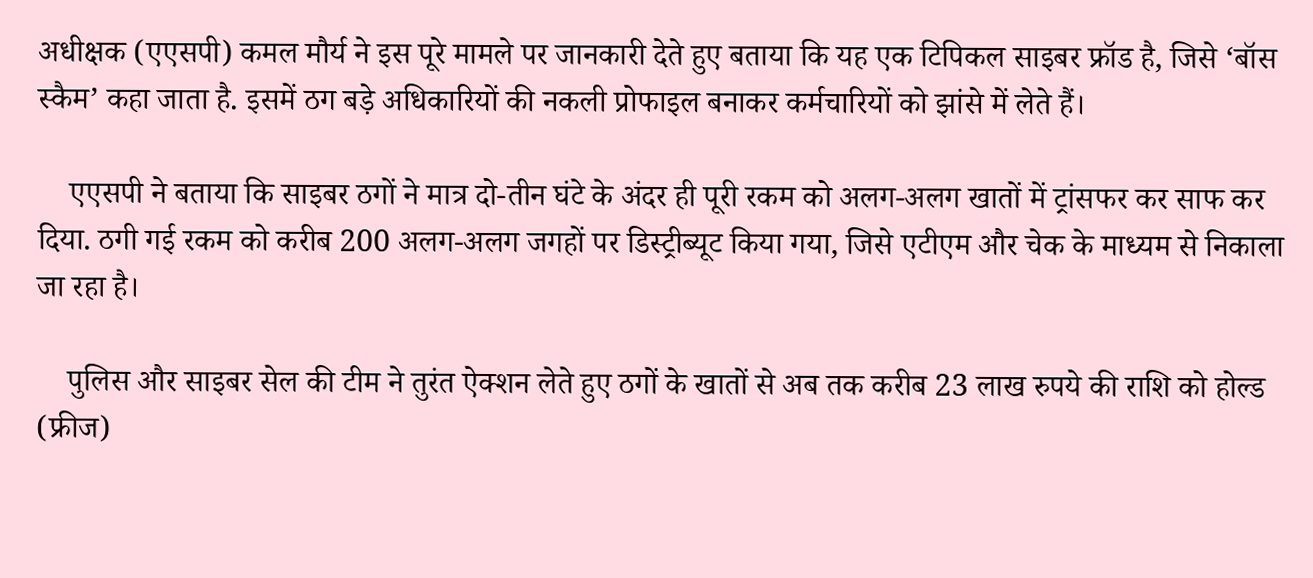अधीक्षक (एएसपी) कमल मौर्य ने इस पूरे मामले पर जानकारी देते हुए बताया कि यह एक टिपिकल साइबर फ्रॉड है, जिसे ‘बॉस स्कैम’ कहा जाता है. इसमें ठग बड़े अधिकारियों की नकली प्रोफाइल बनाकर कर्मचारियों को झांसे में लेते हैं।

    एएसपी ने बताया कि साइबर ठगों ने मात्र दो-तीन घंटे के अंदर ही पूरी रकम को अलग-अलग खातों में ट्रांसफर कर साफ कर दिया. ठगी गई रकम को करीब 200 अलग-अलग जगहों पर डिस्ट्रीब्यूट किया गया, जिसे एटीएम और चेक के माध्यम से निकाला जा रहा है।

    पुलिस और साइबर सेल की टीम ने तुरंत ऐक्शन लेते हुए ठगों के खातों से अब तक करीब 23 लाख रुपये की राशि को होल्ड (फ्रीज)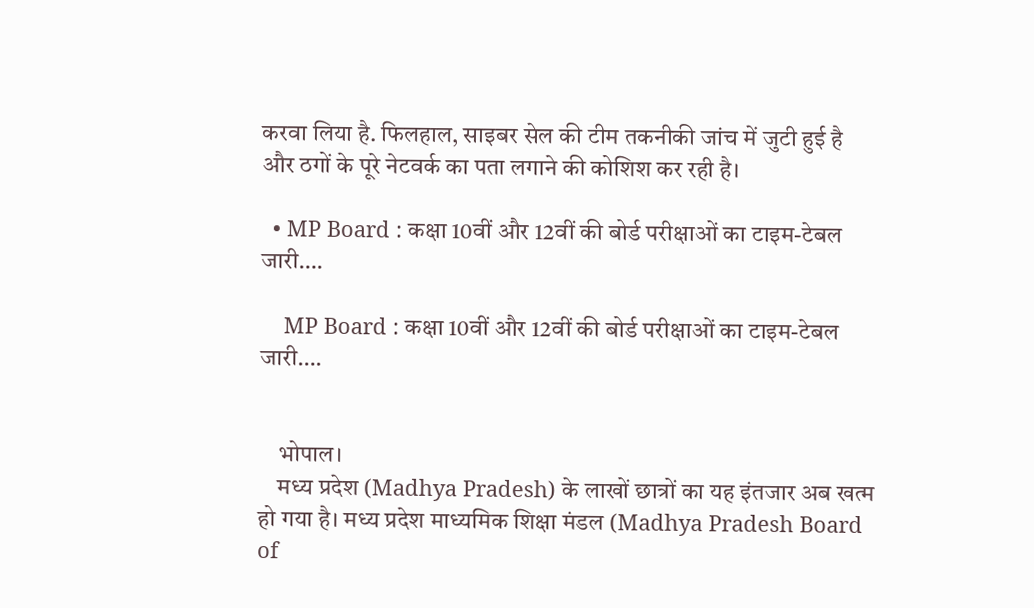करवा लिया है. फिलहाल, साइबर सेल की टीम तकनीकी जांच में जुटी हुई है और ठगों के पूरे नेटवर्क का पता लगाने की कोशिश कर रही है।

  • MP Board : कक्षा 10वीं और 12वीं की बोर्ड परीक्षाओं का टाइम-टेबल जारी….

    MP Board : कक्षा 10वीं और 12वीं की बोर्ड परीक्षाओं का टाइम-टेबल जारी….


    भोपाल।
    मध्य प्रदेश (Madhya Pradesh) के लाखों छात्रों का यह इंतजार अब खत्म हो गया है। मध्य प्रदेश माध्यमिक शिक्षा मंडल (Madhya Pradesh Board of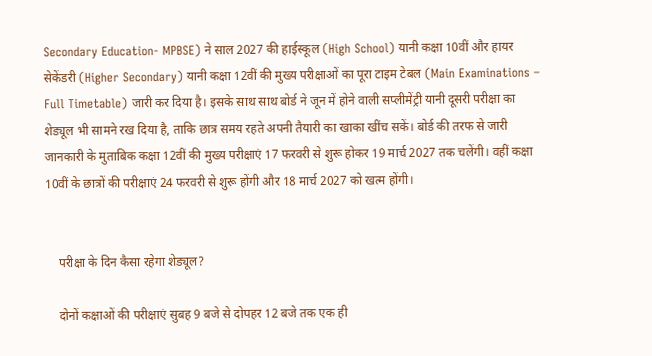Secondary Education- MPBSE) ने साल 2027 की हाईस्कूल (High School) यानी कक्षा 10वीं और हायर सेकेंडरी (Higher Secondary) यानी कक्षा 12वीं की मुख्य परीक्षाओं का पूरा टाइम टेबल (Main Examinations – Full Timetable) जारी कर दिया है। इसके साथ साथ बोर्ड ने जून में होने वाली सप्लीमेंट्री यानी दूसरी परीक्षा का शेड्यूल भी सामने रख दिया है, ताकि छात्र समय रहते अपनी तैयारी का खाका खींच सकें। बोर्ड की तरफ से जारी जानकारी के मुताबिक कक्षा 12वीं की मुख्य परीक्षाएं 17 फरवरी से शुरू होकर 19 मार्च 2027 तक चलेंगी। वहीं कक्षा 10वीं के छात्रों की परीक्षाएं 24 फरवरी से शुरू होंगी और 18 मार्च 2027 को खत्म होंगी।


    परीक्षा के दिन कैसा रहेगा शेड्यूल?

    दोनों कक्षाओं की परीक्षाएं सुबह 9 बजे से दोपहर 12 बजे तक एक ही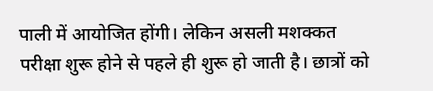पाली में आयोजित होंगी। लेकिन असली मशक्कत परीक्षा शुरू होने से पहले ही शुरू हो जाती है। छात्रों को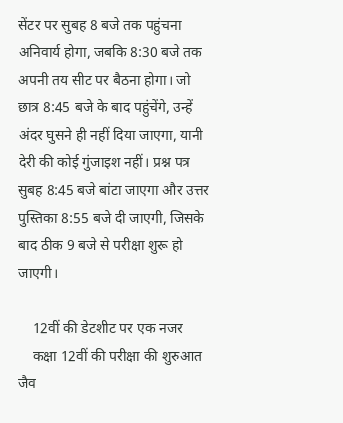सेंटर पर सुबह 8 बजे तक पहुंचना अनिवार्य होगा, जबकि 8:30 बजे तक अपनी तय सीट पर बैठना होगा। जो छात्र 8:45 बजे के बाद पहुंचेंगे, उन्हें अंदर घुसने ही नहीं दिया जाएगा, यानी देरी की कोई गुंजाइश नहीं। प्रश्न पत्र सुबह 8:45 बजे बांटा जाएगा और उत्तर पुस्तिका 8:55 बजे दी जाएगी, जिसके बाद ठीक 9 बजे से परीक्षा शुरू हो जाएगी।

    12वीं की डेटशीट पर एक नजर
    कक्षा 12वीं की परीक्षा की शुरुआत जैव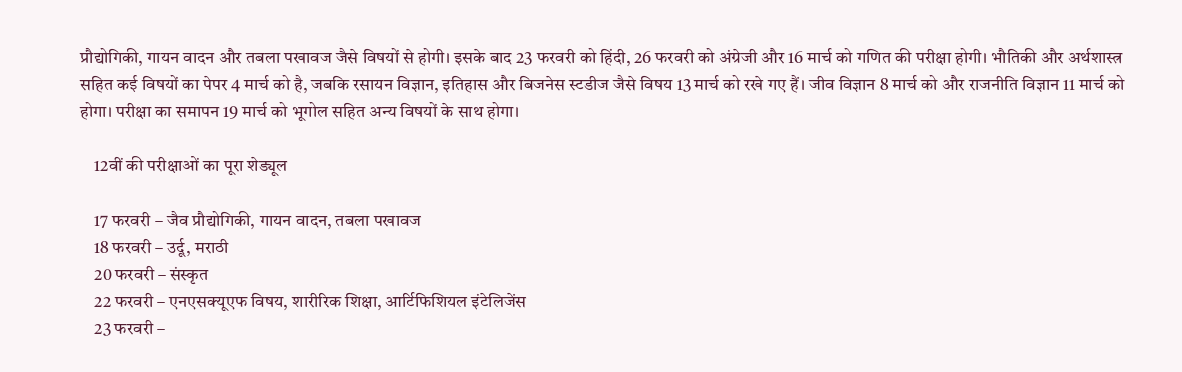प्रौद्योगिकी, गायन वादन और तबला पखावज जैसे विषयों से होगी। इसके बाद 23 फरवरी को हिंदी, 26 फरवरी को अंग्रेजी और 16 मार्च को गणित की परीक्षा होगी। भौतिकी और अर्थशास्त्र सहित कई विषयों का पेपर 4 मार्च को है, जबकि रसायन विज्ञान, इतिहास और बिजनेस स्टडीज जैसे विषय 13 मार्च को रखे गए हैं। जीव विज्ञान 8 मार्च को और राजनीति विज्ञान 11 मार्च को होगा। परीक्षा का समापन 19 मार्च को भूगोल सहित अन्य विषयों के साथ होगा।

    12वीं की परीक्षाओं का पूरा शेड्यूल

    17 फरवरी – जैव प्रौद्योगिकी, गायन वादन, तबला पखावज
    18 फरवरी – उर्दू, मराठी
    20 फरवरी – संस्कृत
    22 फरवरी – एनएसक्यूएफ विषय, शारीरिक शिक्षा, आर्टिफिशियल इंटेलिजेंस
    23 फरवरी –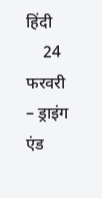हिंदी
    24 फरवरी – ड्राइंग एंड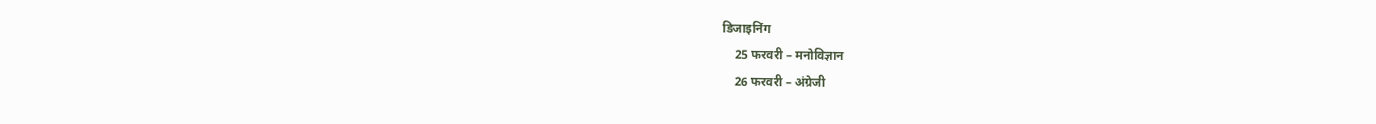डिजाइनिंग
    25 फरवरी – मनोविज्ञान
    26 फरवरी – अंग्रेजी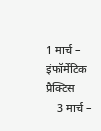1 मार्च – इंफॉर्मेटिक प्रैक्टिस
    3 मार्च –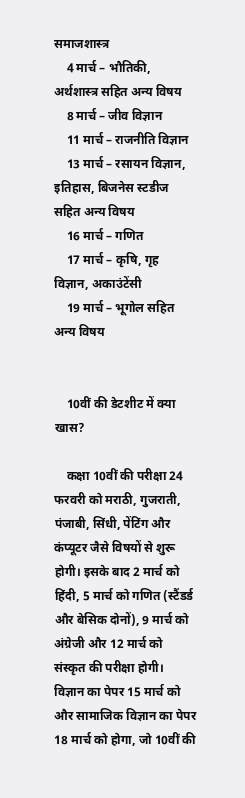समाजशास्त्र
    4 मार्च – भौतिकी, अर्थशास्त्र सहित अन्य विषय
    8 मार्च – जीव विज्ञान
    11 मार्च – राजनीति विज्ञान
    13 मार्च – रसायन विज्ञान, इतिहास, बिजनेस स्टडीज सहित अन्य विषय
    16 मार्च – गणित
    17 मार्च – कृषि, गृह विज्ञान, अकाउंटेंसी
    19 मार्च – भूगोल सहित अन्य विषय


    10वीं की डेटशीट में क्या खास?

    कक्षा 10वीं की परीक्षा 24 फरवरी को मराठी, गुजराती, पंजाबी, सिंधी, पेंटिंग और कंप्यूटर जैसे विषयों से शुरू होगी। इसके बाद 2 मार्च को हिंदी, 5 मार्च को गणित (स्टैंडर्ड और बेसिक दोनों), 9 मार्च को अंग्रेजी और 12 मार्च को संस्कृत की परीक्षा होगी। विज्ञान का पेपर 15 मार्च को और सामाजिक विज्ञान का पेपर 18 मार्च को होगा, जो 10वीं की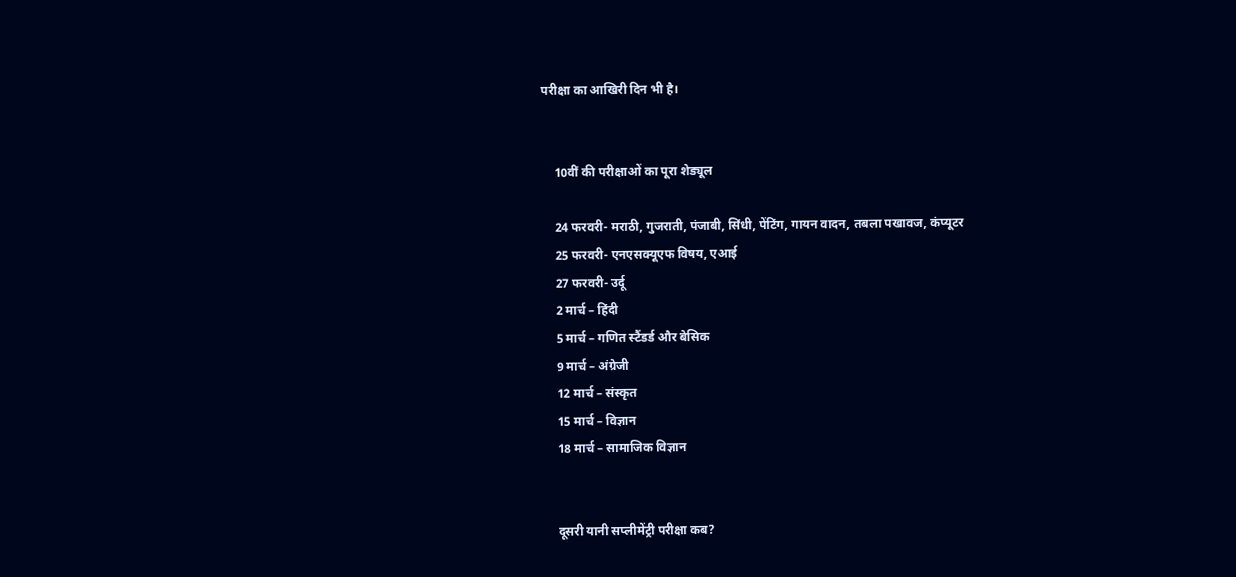परीक्षा का आखिरी दिन भी है।


    10वीं की परीक्षाओं का पूरा शेड्यूल

    24 फरवरी- मराठी, गुजराती, पंजाबी, सिंधी, पेंटिंग, गायन वादन, तबला पखावज, कंप्यूटर
    25 फरवरी- एनएसक्यूएफ विषय, एआई
    27 फरवरी- उर्दू
    2 मार्च – हिंदी
    5 मार्च – गणित स्टैंडर्ड और बेसिक
    9 मार्च – अंग्रेजी
    12 मार्च – संस्कृत
    15 मार्च – विज्ञान
    18 मार्च – सामाजिक विज्ञान


    दूसरी यानी सप्लीमेंट्री परीक्षा कब?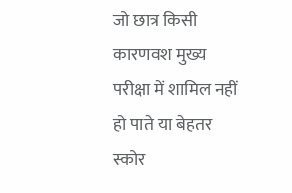जो छात्र किसी कारणवश मुख्य परीक्षा में शामिल नहीं हो पाते या बेहतर स्कोर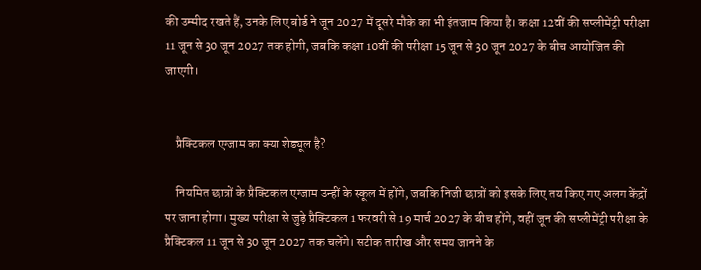की उम्मीद रखते हैं, उनके लिए बोर्ड ने जून 2027 में दूसरे मौके का भी इंतजाम किया है। कक्षा 12वीं की सप्लीमेंट्री परीक्षा 11 जून से 30 जून 2027 तक होगी, जबकि कक्षा 10वीं की परीक्षा 15 जून से 30 जून 2027 के बीच आयोजित की जाएगी।


    प्रैक्टिकल एग्जाम का क्या शेड्यूल है?

    नियमित छात्रों के प्रैक्टिकल एग्जाम उन्हीं के स्कूल में होंगे, जबकि निजी छात्रों को इसके लिए तय किए गए अलग केंद्रों पर जाना होगा। मुख्य परीक्षा से जुड़े प्रैक्टिकल 1 फरवरी से 19 मार्च 2027 के बीच होंगे, वहीं जून की सप्लीमेंट्री परीक्षा के प्रैक्टिकल 11 जून से 30 जून 2027 तक चलेंगे। सटीक तारीख और समय जानने के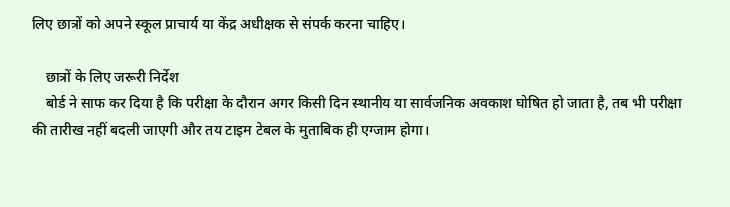लिए छात्रों को अपने स्कूल प्राचार्य या केंद्र अधीक्षक से संपर्क करना चाहिए।

    छात्रों के लिए जरूरी निर्देश
    बोर्ड ने साफ कर दिया है कि परीक्षा के दौरान अगर किसी दिन स्थानीय या सार्वजनिक अवकाश घोषित हो जाता है, तब भी परीक्षा की तारीख नहीं बदली जाएगी और तय टाइम टेबल के मुताबिक ही एग्जाम होगा।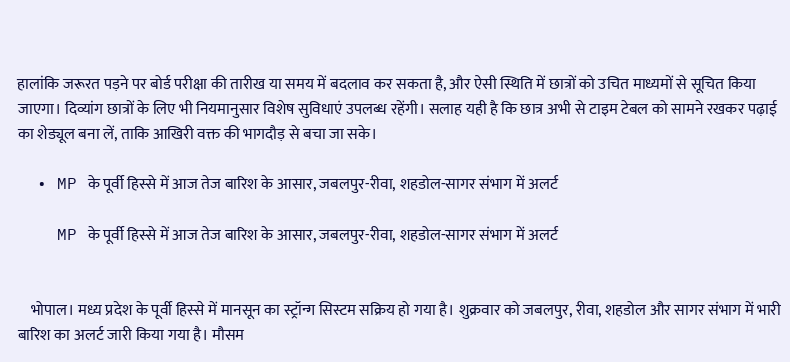हालांकि जरूरत पड़ने पर बोर्ड परीक्षा की तारीख या समय में बदलाव कर सकता है, और ऐसी स्थिति में छात्रों को उचित माध्यमों से सूचित किया जाएगा। दिव्यांग छात्रों के लिए भी नियमानुसार विशेष सुविधाएं उपलब्ध रहेंगी। सलाह यही है कि छात्र अभी से टाइम टेबल को सामने रखकर पढ़ाई का शेड्यूल बना लें, ताकि आखिरी वक्त की भागदौड़ से बचा जा सके।

  • MP के पूर्वी हिस्से में आज तेज बारिश के आसार, जबलपुर-रीवा, शहडोल-सागर संभाग में अलर्ट

    MP के पूर्वी हिस्से में आज तेज बारिश के आसार, जबलपुर-रीवा, शहडोल-सागर संभाग में अलर्ट


    भोपाल। मध्य प्रदेश के पूर्वी हिस्से में मानसून का स्ट्रॉन्ग सिस्टम सक्रिय हो गया है। शुक्रवार को जबलपुर, रीवा, शहडोल और सागर संभाग में भारी बारिश का अलर्ट जारी किया गया है। मौसम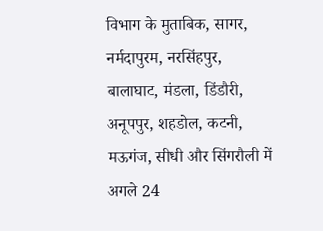विभाग के मुताबिक, सागर, नर्मदापुरम, नरसिंहपुर, बालाघाट, मंडला, डिंडौरी, अनूपपुर, शहडोल, कटनी, मऊगंज, सीधी और सिंगरौली में अगले 24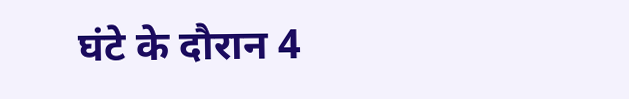घंटे के दौरान 4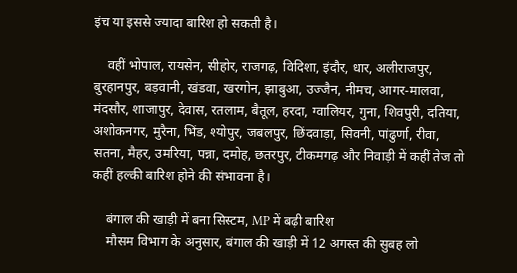इंच या इससे ज्यादा बारिश हो सकती है।

    वहीं भोपाल, रायसेन, सीहोर, राजगढ़, विदिशा, इंदौर, धार, अलीराजपुर, बुरहानपुर, बड़वानी, खंडवा, खरगोन, झाबुआ, उज्जैन, नीमच, आगर-मालवा, मंदसौर, शाजापुर, देवास, रतलाम, बैतूल, हरदा, ग्वालियर, गुना, शिवपुरी, दतिया, अशोकनगर, मुरैना, भिंड, श्योपुर, जबलपुर, छिंदवाड़ा, सिवनी, पांढुर्णा, रीवा, सतना, मैहर, उमरिया, पन्ना, दमोह, छतरपुर, टीकमगढ़ और निवाड़ी में कहीं तेज तो कहीं हल्की बारिश होने की संभावना है।

    बंगाल की खाड़ी में बना सिस्टम, MP में बढ़ी बारिश
    मौसम विभाग के अनुसार, बंगाल की खाड़ी में 12 अगस्त की सुबह लो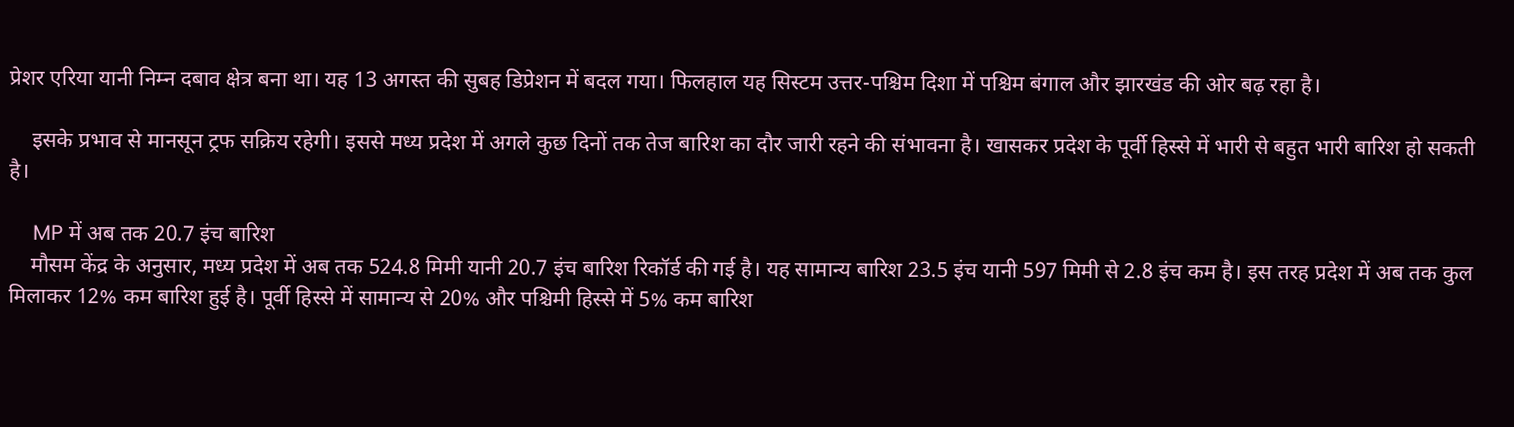प्रेशर एरिया यानी निम्न दबाव क्षेत्र बना था। यह 13 अगस्त की सुबह डिप्रेशन में बदल गया। फिलहाल यह सिस्टम उत्तर-पश्चिम दिशा में पश्चिम बंगाल और झारखंड की ओर बढ़ रहा है।

    इसके प्रभाव से मानसून ट्रफ सक्रिय रहेगी। इससे मध्य प्रदेश में अगले कुछ दिनों तक तेज बारिश का दौर जारी रहने की संभावना है। खासकर प्रदेश के पूर्वी हिस्से में भारी से बहुत भारी बारिश हो सकती है।

    MP में अब तक 20.7 इंच बारिश
    मौसम केंद्र के अनुसार, मध्य प्रदेश में अब तक 524.8 मिमी यानी 20.7 इंच बारिश रिकॉर्ड की गई है। यह सामान्य बारिश 23.5 इंच यानी 597 मिमी से 2.8 इंच कम है। इस तरह प्रदेश में अब तक कुल मिलाकर 12% कम बारिश हुई है। पूर्वी हिस्से में सामान्य से 20% और पश्चिमी हिस्से में 5% कम बारिश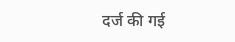दर्ज की गई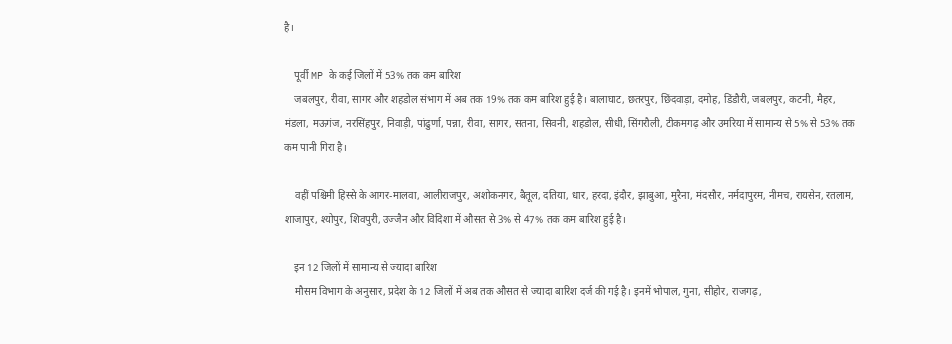है।

    पूर्वी MP के कई जिलों में 53% तक कम बारिश
    जबलपुर, रीवा, सागर और शहडोल संभाग में अब तक 19% तक कम बारिश हुई है। बालाघाट, छतरपुर, छिंदवाड़ा, दमोह, डिंडौरी, जबलपुर, कटनी, मैहर, मंडला, मऊगंज, नरसिंहपुर, निवाड़ी, पांढुर्णा, पन्ना, रीवा, सागर, सतना, सिवनी, शहडोल, सीधी, सिंगरौली, टीकमगढ़ और उमरिया में सामान्य से 5% से 53% तक कम पानी गिरा है।

    वहीं पश्चिमी हिस्से के आगर-मालवा, आलीराजपुर, अशोकनगर, बैतूल, दतिया, धार, हरदा, इंदौर, झाबुआ, मुरैना, मंदसौर, नर्मदापुरम, नीमच, रायसेन, रतलाम, शाजापुर, श्योपुर, शिवपुरी, उज्जैन और विदिशा में औसत से 3% से 47% तक कम बारिश हुई है।

    इन 12 जिलों में सामान्य से ज्यादा बारिश
    मौसम विभाग के अनुसार, प्रदेश के 12 जिलों में अब तक औसत से ज्यादा बारिश दर्ज की गई है। इनमें भोपाल, गुना, सीहोर, राजगढ़,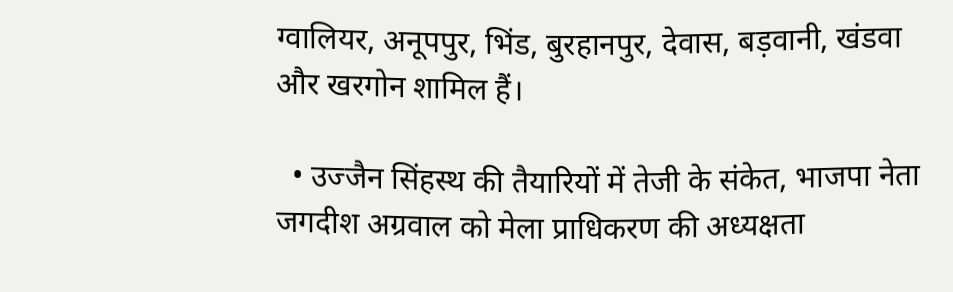ग्वालियर, अनूपपुर, भिंड, बुरहानपुर, देवास, बड़वानी, खंडवा और खरगोन शामिल हैं।

  • उज्जैन सिंहस्थ की तैयारियों में तेजी के संकेत, भाजपा नेता जगदीश अग्रवाल को मेला प्राधिकरण की अध्यक्षता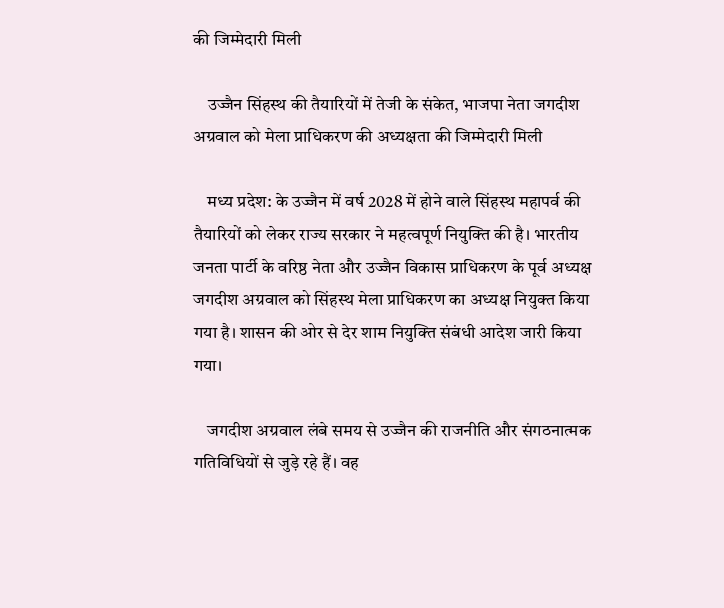की जिम्मेदारी मिली

    उज्जैन सिंहस्थ की तैयारियों में तेजी के संकेत, भाजपा नेता जगदीश अग्रवाल को मेला प्राधिकरण की अध्यक्षता की जिम्मेदारी मिली

    मध्य प्रदेश: के उज्जैन में वर्ष 2028 में होने वाले सिंहस्थ महापर्व की तैयारियों को लेकर राज्य सरकार ने महत्वपूर्ण नियुक्ति की है। भारतीय जनता पार्टी के वरिष्ठ नेता और उज्जैन विकास प्राधिकरण के पूर्व अध्यक्ष जगदीश अग्रवाल को सिंहस्थ मेला प्राधिकरण का अध्यक्ष नियुक्त किया गया है। शासन की ओर से देर शाम नियुक्ति संबंधी आदेश जारी किया गया।

    जगदीश अग्रवाल लंबे समय से उज्जैन की राजनीति और संगठनात्मक गतिविधियों से जुड़े रहे हैं। वह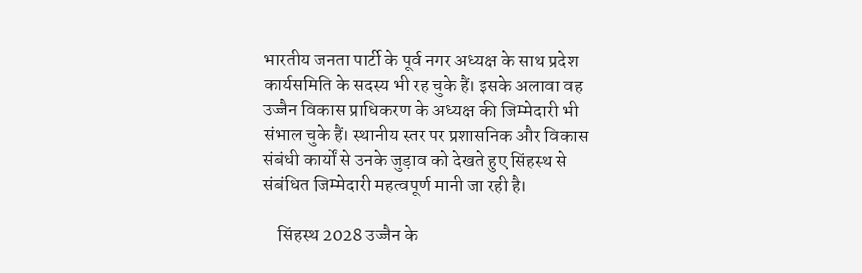भारतीय जनता पार्टी के पूर्व नगर अध्यक्ष के साथ प्रदेश कार्यसमिति के सदस्य भी रह चुके हैं। इसके अलावा वह उज्जैन विकास प्राधिकरण के अध्यक्ष की जिम्मेदारी भी संभाल चुके हैं। स्थानीय स्तर पर प्रशासनिक और विकास संबंधी कार्यों से उनके जुड़ाव को देखते हुए सिंहस्थ से संबंधित जिम्मेदारी महत्वपूर्ण मानी जा रही है।

    सिंहस्थ 2028 उज्जैन के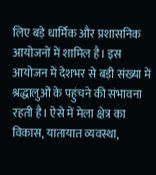लिए बड़े धार्मिक और प्रशासनिक आयोजनों में शामिल है। इस आयोजन में देशभर से बड़ी संख्या में श्रद्धालुओं के पहुंचने की संभावना रहती है। ऐसे में मेला क्षेत्र का विकास, यातायात व्यवस्था,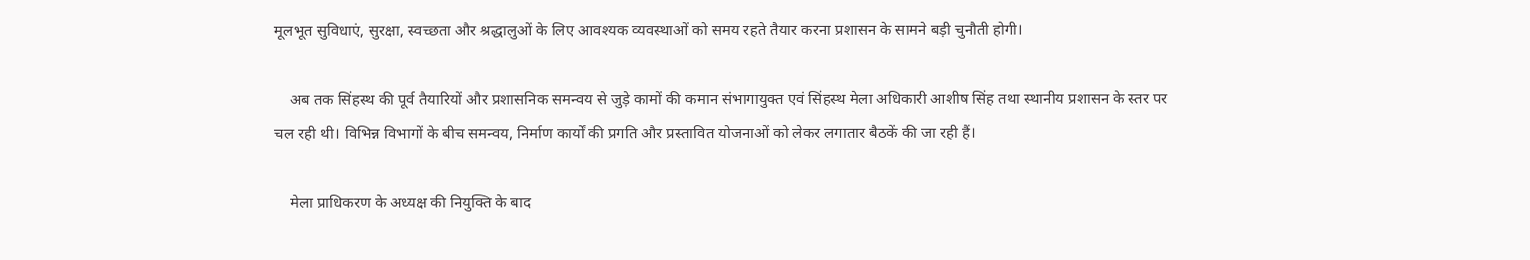मूलभूत सुविधाएं, सुरक्षा, स्वच्छता और श्रद्धालुओं के लिए आवश्यक व्यवस्थाओं को समय रहते तैयार करना प्रशासन के सामने बड़ी चुनौती होगी।

    अब तक सिंहस्थ की पूर्व तैयारियों और प्रशासनिक समन्वय से जुड़े कामों की कमान संभागायुक्त एवं सिंहस्थ मेला अधिकारी आशीष सिंह तथा स्थानीय प्रशासन के स्तर पर चल रही थी। विभिन्न विभागों के बीच समन्वय, निर्माण कार्यों की प्रगति और प्रस्तावित योजनाओं को लेकर लगातार बैठकें की जा रही हैं।

    मेला प्राधिकरण के अध्यक्ष की नियुक्ति के बाद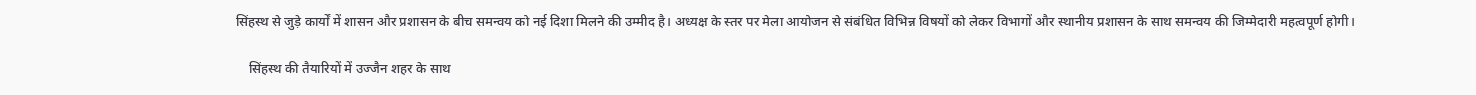सिंहस्थ से जुड़े कार्यों में शासन और प्रशासन के बीच समन्वय को नई दिशा मिलने की उम्मीद है। अध्यक्ष के स्तर पर मेला आयोजन से संबंधित विभिन्न विषयों को लेकर विभागों और स्थानीय प्रशासन के साथ समन्वय की जिम्मेदारी महत्वपूर्ण होगी।

    सिंहस्थ की तैयारियों में उज्जैन शहर के साथ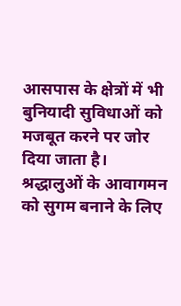आसपास के क्षेत्रों में भी बुनियादी सुविधाओं को मजबूत करने पर जोर दिया जाता है। श्रद्धालुओं के आवागमन को सुगम बनाने के लिए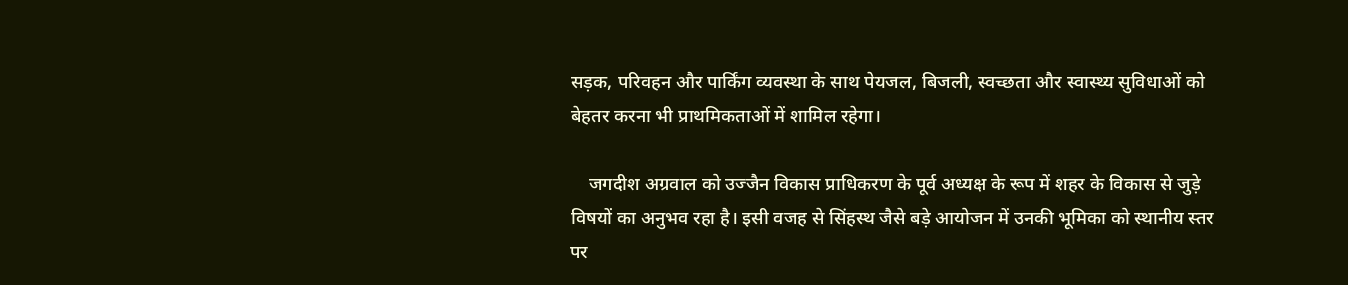सड़क, परिवहन और पार्किंग व्यवस्था के साथ पेयजल, बिजली, स्वच्छता और स्वास्थ्य सुविधाओं को बेहतर करना भी प्राथमिकताओं में शामिल रहेगा।

    जगदीश अग्रवाल को उज्जैन विकास प्राधिकरण के पूर्व अध्यक्ष के रूप में शहर के विकास से जुड़े विषयों का अनुभव रहा है। इसी वजह से सिंहस्थ जैसे बड़े आयोजन में उनकी भूमिका को स्थानीय स्तर पर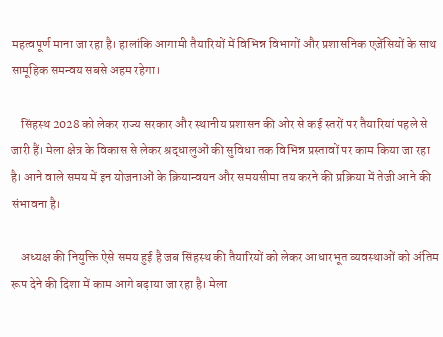महत्वपूर्ण माना जा रहा है। हालांकि आगामी तैयारियों में विभिन्न विभागों और प्रशासनिक एजेंसियों के साथ सामूहिक समन्वय सबसे अहम रहेगा।

    सिंहस्थ 2028 को लेकर राज्य सरकार और स्थानीय प्रशासन की ओर से कई स्तरों पर तैयारियां पहले से जारी हैं। मेला क्षेत्र के विकास से लेकर श्रद्धालुओं की सुविधा तक विभिन्न प्रस्तावों पर काम किया जा रहा है। आने वाले समय में इन योजनाओं के क्रियान्वयन और समयसीमा तय करने की प्रक्रिया में तेजी आने की संभावना है।

    अध्यक्ष की नियुक्ति ऐसे समय हुई है जब सिंहस्थ की तैयारियों को लेकर आधारभूत व्यवस्थाओं को अंतिम रूप देने की दिशा में काम आगे बढ़ाया जा रहा है। मेला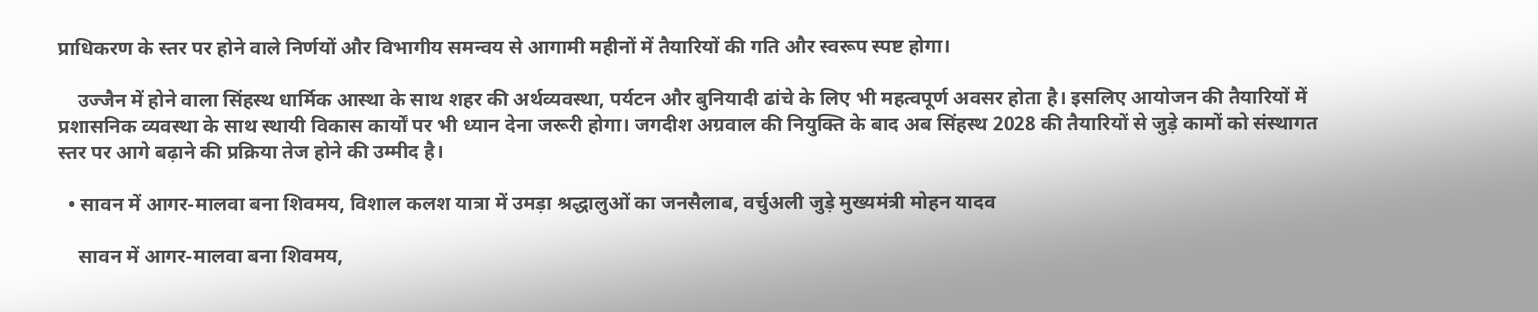प्राधिकरण के स्तर पर होने वाले निर्णयों और विभागीय समन्वय से आगामी महीनों में तैयारियों की गति और स्वरूप स्पष्ट होगा।

    उज्जैन में होने वाला सिंहस्थ धार्मिक आस्था के साथ शहर की अर्थव्यवस्था, पर्यटन और बुनियादी ढांचे के लिए भी महत्वपूर्ण अवसर होता है। इसलिए आयोजन की तैयारियों में प्रशासनिक व्यवस्था के साथ स्थायी विकास कार्यों पर भी ध्यान देना जरूरी होगा। जगदीश अग्रवाल की नियुक्ति के बाद अब सिंहस्थ 2028 की तैयारियों से जुड़े कामों को संस्थागत स्तर पर आगे बढ़ाने की प्रक्रिया तेज होने की उम्मीद है।

  • सावन में आगर-मालवा बना शिवमय, विशाल कलश यात्रा में उमड़ा श्रद्धालुओं का जनसैलाब, वर्चुअली जुड़े मुख्यमंत्री मोहन यादव

    सावन में आगर-मालवा बना शिवमय,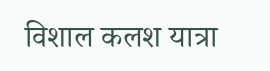विशाल कलश यात्रा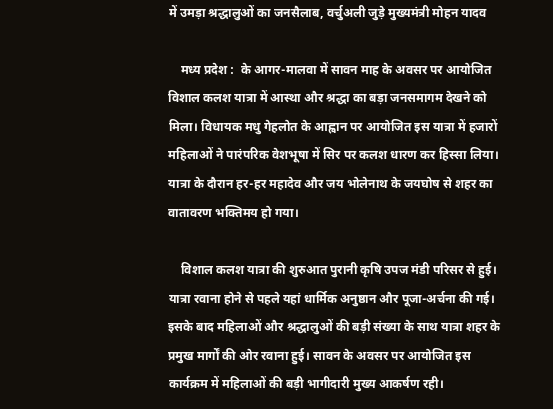में उमड़ा श्रद्धालुओं का जनसैलाब, वर्चुअली जुड़े मुख्यमंत्री मोहन यादव

    मध्य प्रदेश :  के आगर-मालवा में सावन माह के अवसर पर आयोजित विशाल कलश यात्रा में आस्था और श्रद्धा का बड़ा जनसमागम देखने को मिला। विधायक मधु गेहलोत के आह्वान पर आयोजित इस यात्रा में हजारों महिलाओं ने पारंपरिक वेशभूषा में सिर पर कलश धारण कर हिस्सा लिया। यात्रा के दौरान हर-हर महादेव और जय भोलेनाथ के जयघोष से शहर का वातावरण भक्तिमय हो गया।

    विशाल कलश यात्रा की शुरुआत पुरानी कृषि उपज मंडी परिसर से हुई। यात्रा रवाना होने से पहले यहां धार्मिक अनुष्ठान और पूजा-अर्चना की गई। इसके बाद महिलाओं और श्रद्धालुओं की बड़ी संख्या के साथ यात्रा शहर के प्रमुख मार्गों की ओर रवाना हुई। सावन के अवसर पर आयोजित इस कार्यक्रम में महिलाओं की बड़ी भागीदारी मुख्य आकर्षण रही।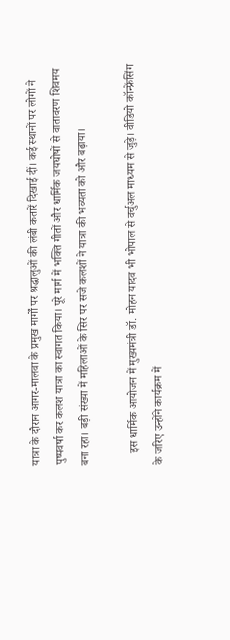यात्रा के दौरान आगर-मालवा के प्रमुख मार्गों पर श्रद्धालुओं की लंबी कतारें दिखाई दीं। कई स्थानों पर लोगों ने पुष्पवर्षा कर कलश यात्रा का स्वागत किया। पूरे मार्ग में भक्ति गीतों और धार्मिक जयघोषों से वातावरण शिवमय बना रहा। बड़ी संख्या में महिलाओं के सिर पर सजे कलशों ने यात्रा की भव्यता को और बढ़ाया।

    इस धार्मिक आयोजन में मुख्यमंत्री डॉ. मोहन यादव भी भोपाल से वर्चुअल माध्यम से जुड़े। वीडियो कॉन्फ्रेंसिंग के जरिए उन्होंने कार्यक्रम में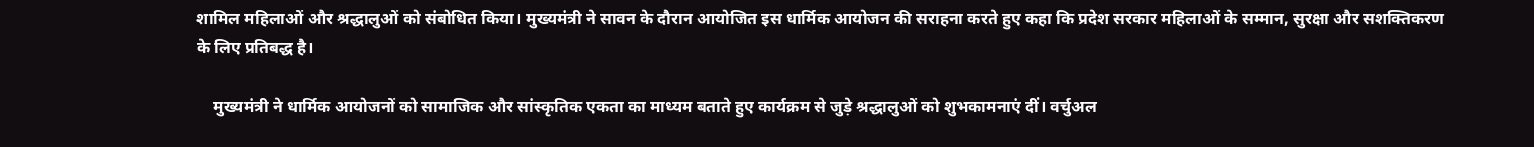शामिल महिलाओं और श्रद्धालुओं को संबोधित किया। मुख्यमंत्री ने सावन के दौरान आयोजित इस धार्मिक आयोजन की सराहना करते हुए कहा कि प्रदेश सरकार महिलाओं के सम्मान, सुरक्षा और सशक्तिकरण के लिए प्रतिबद्ध है।

    मुख्यमंत्री ने धार्मिक आयोजनों को सामाजिक और सांस्कृतिक एकता का माध्यम बताते हुए कार्यक्रम से जुड़े श्रद्धालुओं को शुभकामनाएं दीं। वर्चुअल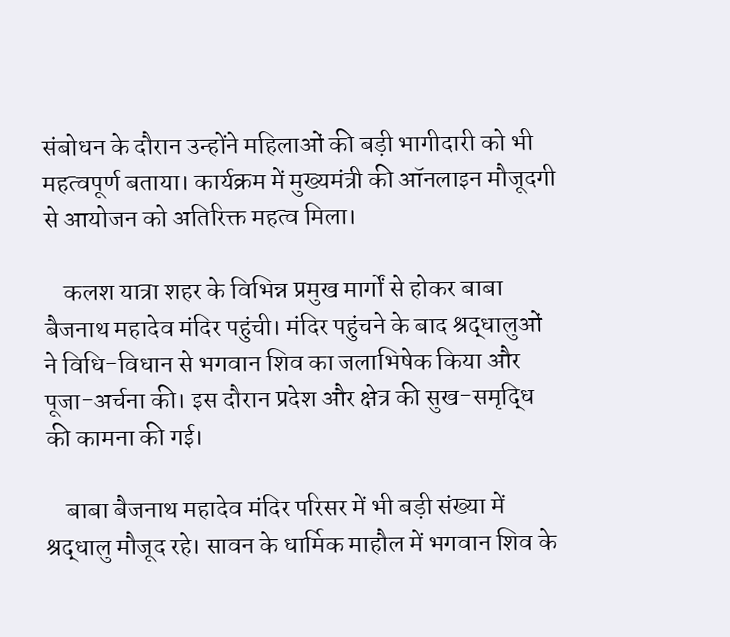संबोधन के दौरान उन्होंने महिलाओं की बड़ी भागीदारी को भी महत्वपूर्ण बताया। कार्यक्रम में मुख्यमंत्री की ऑनलाइन मौजूदगी से आयोजन को अतिरिक्त महत्व मिला।

    कलश यात्रा शहर के विभिन्न प्रमुख मार्गों से होकर बाबा बैजनाथ महादेव मंदिर पहुंची। मंदिर पहुंचने के बाद श्रद्धालुओं ने विधि-विधान से भगवान शिव का जलाभिषेक किया और पूजा-अर्चना की। इस दौरान प्रदेश और क्षेत्र की सुख-समृद्धि की कामना की गई।

    बाबा बैजनाथ महादेव मंदिर परिसर में भी बड़ी संख्या में श्रद्धालु मौजूद रहे। सावन के धार्मिक माहौल में भगवान शिव के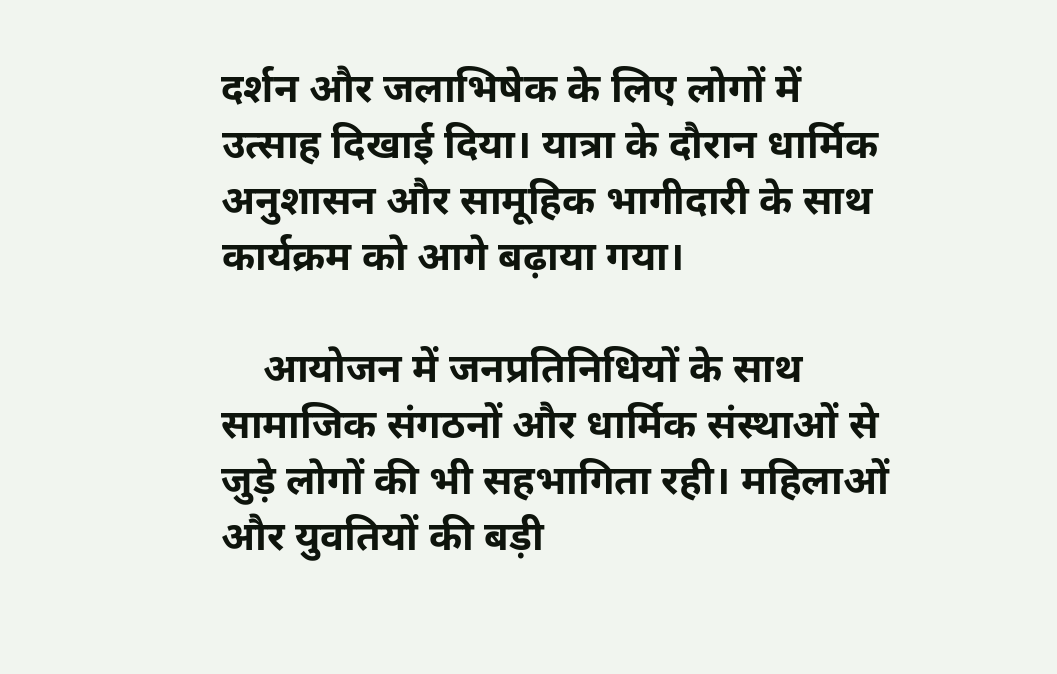दर्शन और जलाभिषेक के लिए लोगों में उत्साह दिखाई दिया। यात्रा के दौरान धार्मिक अनुशासन और सामूहिक भागीदारी के साथ कार्यक्रम को आगे बढ़ाया गया।

    आयोजन में जनप्रतिनिधियों के साथ सामाजिक संगठनों और धार्मिक संस्थाओं से जुड़े लोगों की भी सहभागिता रही। महिलाओं और युवतियों की बड़ी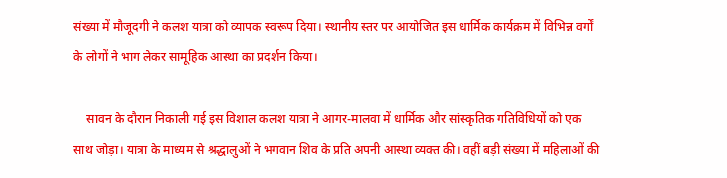संख्या में मौजूदगी ने कलश यात्रा को व्यापक स्वरूप दिया। स्थानीय स्तर पर आयोजित इस धार्मिक कार्यक्रम में विभिन्न वर्गों के लोगों ने भाग लेकर सामूहिक आस्था का प्रदर्शन किया।

    सावन के दौरान निकाली गई इस विशाल कलश यात्रा ने आगर-मालवा में धार्मिक और सांस्कृतिक गतिविधियों को एक साथ जोड़ा। यात्रा के माध्यम से श्रद्धालुओं ने भगवान शिव के प्रति अपनी आस्था व्यक्त की। वहीं बड़ी संख्या में महिलाओं की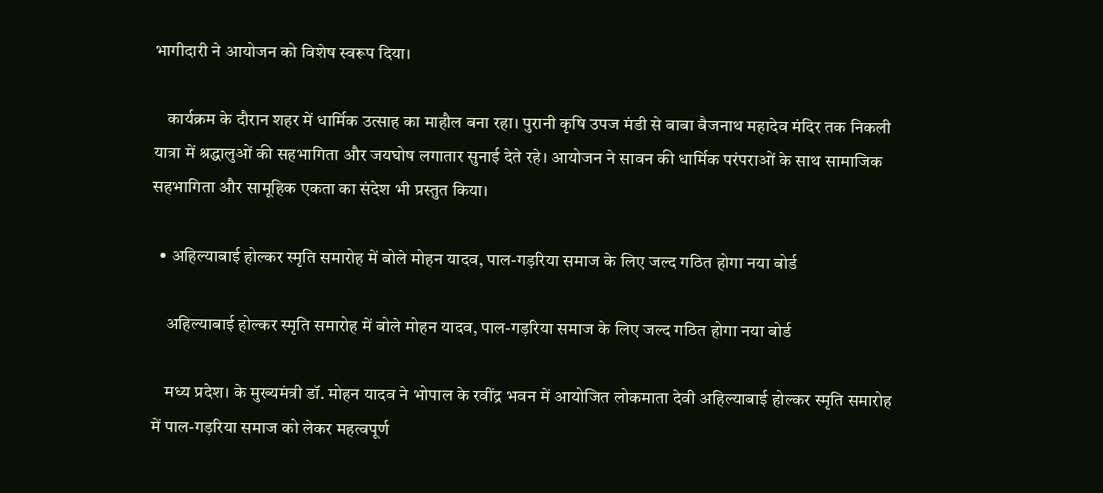भागीदारी ने आयोजन को विशेष स्वरूप दिया।

    कार्यक्रम के दौरान शहर में धार्मिक उत्साह का माहौल बना रहा। पुरानी कृषि उपज मंडी से बाबा बैजनाथ महादेव मंदिर तक निकली यात्रा में श्रद्धालुओं की सहभागिता और जयघोष लगातार सुनाई देते रहे। आयोजन ने सावन की धार्मिक परंपराओं के साथ सामाजिक सहभागिता और सामूहिक एकता का संदेश भी प्रस्तुत किया।

  • अहिल्याबाई होल्कर स्मृति समारोह में बोले मोहन यादव, पाल-गड़रिया समाज के लिए जल्द गठित होगा नया बोर्ड

    अहिल्याबाई होल्कर स्मृति समारोह में बोले मोहन यादव, पाल-गड़रिया समाज के लिए जल्द गठित होगा नया बोर्ड

    मध्य प्रदेश। के मुख्यमंत्री डॉ. मोहन यादव ने भोपाल के रवींद्र भवन में आयोजित लोकमाता देवी अहिल्याबाई होल्कर स्मृति समारोह में पाल-गड़रिया समाज को लेकर महत्वपूर्ण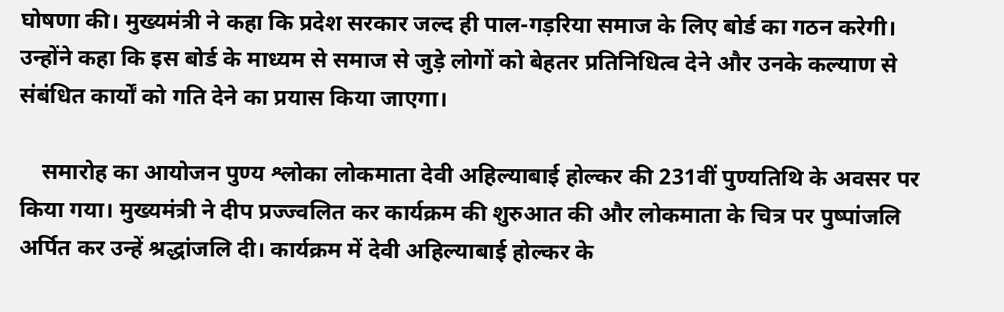घोषणा की। मुख्यमंत्री ने कहा कि प्रदेश सरकार जल्द ही पाल-गड़रिया समाज के लिए बोर्ड का गठन करेगी। उन्होंने कहा कि इस बोर्ड के माध्यम से समाज से जुड़े लोगों को बेहतर प्रतिनिधित्व देने और उनके कल्याण से संबंधित कार्यों को गति देने का प्रयास किया जाएगा।

    समारोह का आयोजन पुण्य श्लोका लोकमाता देवी अहिल्याबाई होल्कर की 231वीं पुण्यतिथि के अवसर पर किया गया। मुख्यमंत्री ने दीप प्रज्ज्वलित कर कार्यक्रम की शुरुआत की और लोकमाता के चित्र पर पुष्पांजलि अर्पित कर उन्हें श्रद्धांजलि दी। कार्यक्रम में देवी अहिल्याबाई होल्कर के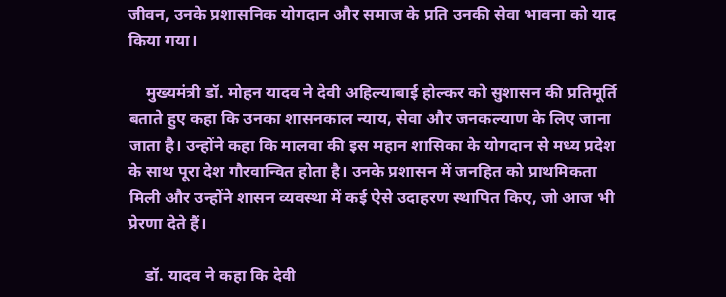जीवन, उनके प्रशासनिक योगदान और समाज के प्रति उनकी सेवा भावना को याद किया गया।

    मुख्यमंत्री डॉ. मोहन यादव ने देवी अहिल्याबाई होल्कर को सुशासन की प्रतिमूर्ति बताते हुए कहा कि उनका शासनकाल न्याय, सेवा और जनकल्याण के लिए जाना जाता है। उन्होंने कहा कि मालवा की इस महान शासिका के योगदान से मध्य प्रदेश के साथ पूरा देश गौरवान्वित होता है। उनके प्रशासन में जनहित को प्राथमिकता मिली और उन्होंने शासन व्यवस्था में कई ऐसे उदाहरण स्थापित किए, जो आज भी प्रेरणा देते हैं।

    डॉ. यादव ने कहा कि देवी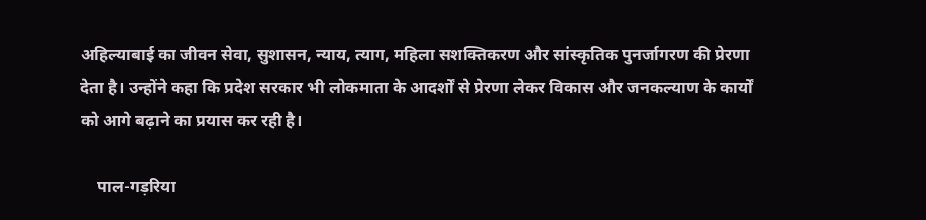अहिल्याबाई का जीवन सेवा, सुशासन, न्याय, त्याग, महिला सशक्तिकरण और सांस्कृतिक पुनर्जागरण की प्रेरणा देता है। उन्होंने कहा कि प्रदेश सरकार भी लोकमाता के आदर्शों से प्रेरणा लेकर विकास और जनकल्याण के कार्यों को आगे बढ़ाने का प्रयास कर रही है।

    पाल-गड़रिया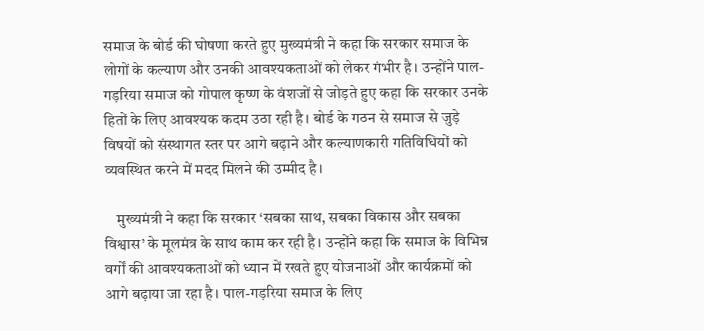समाज के बोर्ड की घोषणा करते हुए मुख्यमंत्री ने कहा कि सरकार समाज के लोगों के कल्याण और उनकी आवश्यकताओं को लेकर गंभीर है। उन्होंने पाल-गड़रिया समाज को गोपाल कृष्ण के वंशजों से जोड़ते हुए कहा कि सरकार उनके हितों के लिए आवश्यक कदम उठा रही है। बोर्ड के गठन से समाज से जुड़े विषयों को संस्थागत स्तर पर आगे बढ़ाने और कल्याणकारी गतिविधियों को व्यवस्थित करने में मदद मिलने की उम्मीद है।

    मुख्यमंत्री ने कहा कि सरकार ‘सबका साथ, सबका विकास और सबका विश्वास’ के मूलमंत्र के साथ काम कर रही है। उन्होंने कहा कि समाज के विभिन्न वर्गों की आवश्यकताओं को ध्यान में रखते हुए योजनाओं और कार्यक्रमों को आगे बढ़ाया जा रहा है। पाल-गड़रिया समाज के लिए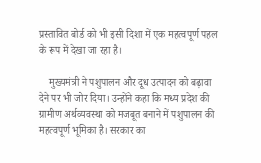प्रस्तावित बोर्ड को भी इसी दिशा में एक महत्वपूर्ण पहल के रूप में देखा जा रहा है।

    मुख्यमंत्री ने पशुपालन और दूध उत्पादन को बढ़ावा देने पर भी जोर दिया। उन्होंने कहा कि मध्य प्रदेश की ग्रामीण अर्थव्यवस्था को मजबूत बनाने में पशुपालन की महत्वपूर्ण भूमिका है। सरकार का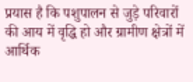प्रयास है कि पशुपालन से जुड़े परिवारों की आय में वृद्धि हो और ग्रामीण क्षेत्रों में आर्थिक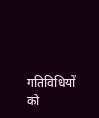गतिविधियों को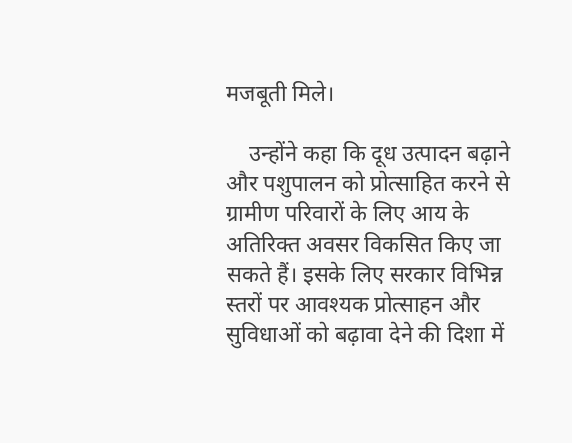मजबूती मिले।

    उन्होंने कहा कि दूध उत्पादन बढ़ाने और पशुपालन को प्रोत्साहित करने से ग्रामीण परिवारों के लिए आय के अतिरिक्त अवसर विकसित किए जा सकते हैं। इसके लिए सरकार विभिन्न स्तरों पर आवश्यक प्रोत्साहन और सुविधाओं को बढ़ावा देने की दिशा में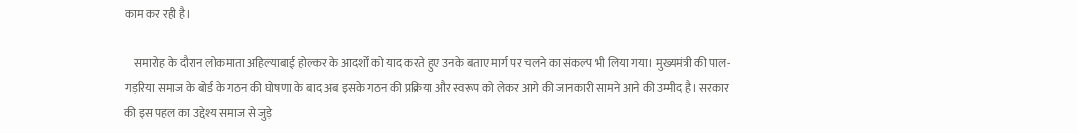काम कर रही है।

    समारोह के दौरान लोकमाता अहिल्याबाई होल्कर के आदर्शों को याद करते हुए उनके बताए मार्ग पर चलने का संकल्प भी लिया गया। मुख्यमंत्री की पाल-गड़रिया समाज के बोर्ड के गठन की घोषणा के बाद अब इसके गठन की प्रक्रिया और स्वरूप को लेकर आगे की जानकारी सामने आने की उम्मीद है। सरकार की इस पहल का उद्देश्य समाज से जुड़े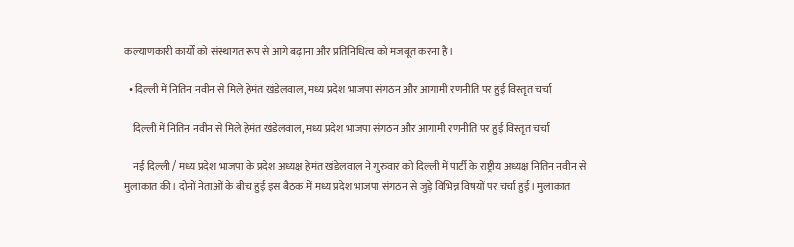कल्याणकारी कार्यों को संस्थागत रूप से आगे बढ़ाना और प्रतिनिधित्व को मजबूत करना है।

  • दिल्ली में नितिन नवीन से मिले हेमंत खंडेलवाल, मध्य प्रदेश भाजपा संगठन और आगामी रणनीति पर हुई विस्तृत चर्चा

    दिल्ली में नितिन नवीन से मिले हेमंत खंडेलवाल, मध्य प्रदेश भाजपा संगठन और आगामी रणनीति पर हुई विस्तृत चर्चा

    नई दिल्ली / मध्य प्रदेश भाजपा के प्रदेश अध्यक्ष हेमंत खंडेलवाल ने गुरुवार को दिल्ली में पार्टी के राष्ट्रीय अध्यक्ष नितिन नवीन से मुलाकात की। दोनों नेताओं के बीच हुई इस बैठक में मध्य प्रदेश भाजपा संगठन से जुड़े विभिन्न विषयों पर चर्चा हुई। मुलाकात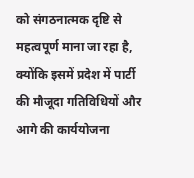को संगठनात्मक दृष्टि से महत्वपूर्ण माना जा रहा है, क्योंकि इसमें प्रदेश में पार्टी की मौजूदा गतिविधियों और आगे की कार्ययोजना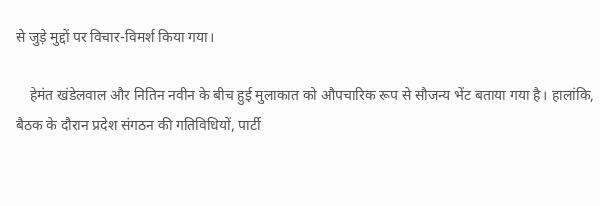से जुड़े मुद्दों पर विचार-विमर्श किया गया।

    हेमंत खंडेलवाल और नितिन नवीन के बीच हुई मुलाकात को औपचारिक रूप से सौजन्य भेंट बताया गया है। हालांकि, बैठक के दौरान प्रदेश संगठन की गतिविधियों, पार्टी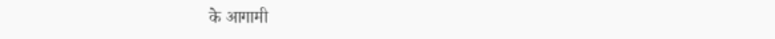के आगामी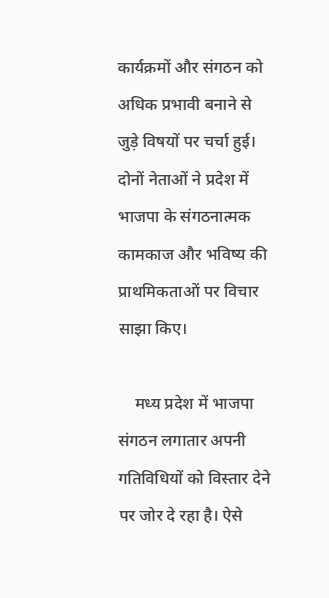कार्यक्रमों और संगठन को अधिक प्रभावी बनाने से जुड़े विषयों पर चर्चा हुई। दोनों नेताओं ने प्रदेश में भाजपा के संगठनात्मक कामकाज और भविष्य की प्राथमिकताओं पर विचार साझा किए।

    मध्य प्रदेश में भाजपा संगठन लगातार अपनी गतिविधियों को विस्तार देने पर जोर दे रहा है। ऐसे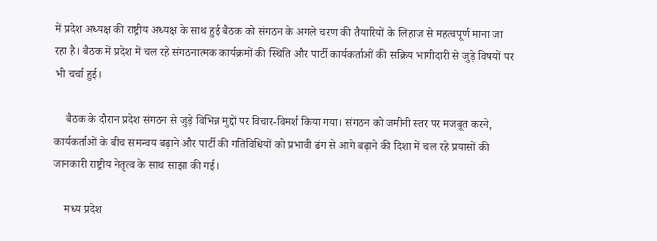में प्रदेश अध्यक्ष की राष्ट्रीय अध्यक्ष के साथ हुई बैठक को संगठन के अगले चरण की तैयारियों के लिहाज से महत्वपूर्ण माना जा रहा है। बैठक में प्रदेश में चल रहे संगठनात्मक कार्यक्रमों की स्थिति और पार्टी कार्यकर्ताओं की सक्रिय भागीदारी से जुड़े विषयों पर भी चर्चा हुई।

    बैठक के दौरान प्रदेश संगठन से जुड़े विभिन्न मुद्दों पर विचार-विमर्श किया गया। संगठन को जमीनी स्तर पर मजबूत करने, कार्यकर्ताओं के बीच समन्वय बढ़ाने और पार्टी की गतिविधियों को प्रभावी ढंग से आगे बढ़ाने की दिशा में चल रहे प्रयासों की जानकारी राष्ट्रीय नेतृत्व के साथ साझा की गई।

    मध्य प्रदेश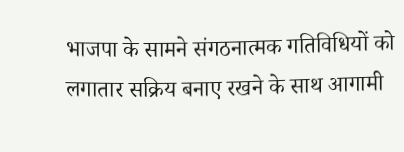भाजपा के सामने संगठनात्मक गतिविधियों को लगातार सक्रिय बनाए रखने के साथ आगामी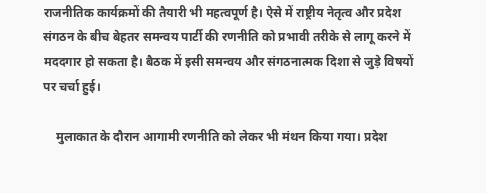राजनीतिक कार्यक्रमों की तैयारी भी महत्वपूर्ण है। ऐसे में राष्ट्रीय नेतृत्व और प्रदेश संगठन के बीच बेहतर समन्वय पार्टी की रणनीति को प्रभावी तरीके से लागू करने में मददगार हो सकता है। बैठक में इसी समन्वय और संगठनात्मक दिशा से जुड़े विषयों पर चर्चा हुई।

    मुलाकात के दौरान आगामी रणनीति को लेकर भी मंथन किया गया। प्रदेश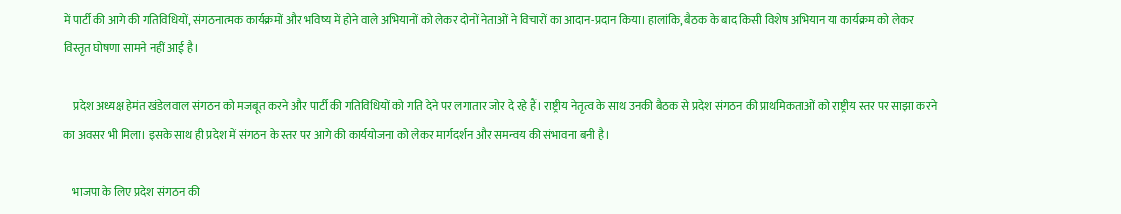में पार्टी की आगे की गतिविधियों, संगठनात्मक कार्यक्रमों और भविष्य में होने वाले अभियानों को लेकर दोनों नेताओं ने विचारों का आदान-प्रदान किया। हालांकि, बैठक के बाद किसी विशेष अभियान या कार्यक्रम को लेकर विस्तृत घोषणा सामने नहीं आई है।

    प्रदेश अध्यक्ष हेमंत खंडेलवाल संगठन को मजबूत करने और पार्टी की गतिविधियों को गति देने पर लगातार जोर दे रहे हैं। राष्ट्रीय नेतृत्व के साथ उनकी बैठक से प्रदेश संगठन की प्राथमिकताओं को राष्ट्रीय स्तर पर साझा करने का अवसर भी मिला। इसके साथ ही प्रदेश में संगठन के स्तर पर आगे की कार्ययोजना को लेकर मार्गदर्शन और समन्वय की संभावना बनी है।

    भाजपा के लिए प्रदेश संगठन की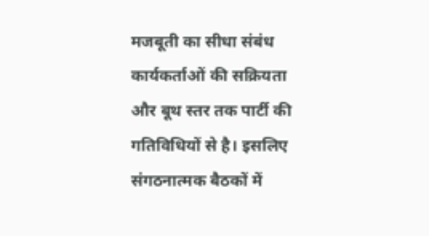मजबूती का सीधा संबंध कार्यकर्ताओं की सक्रियता और बूथ स्तर तक पार्टी की गतिविधियों से है। इसलिए संगठनात्मक बैठकों में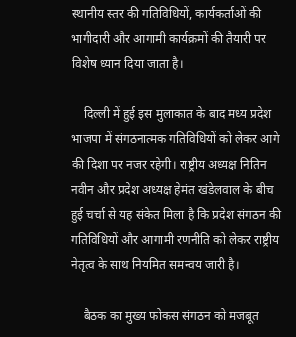स्थानीय स्तर की गतिविधियों, कार्यकर्ताओं की भागीदारी और आगामी कार्यक्रमों की तैयारी पर विशेष ध्यान दिया जाता है।

    दिल्ली में हुई इस मुलाकात के बाद मध्य प्रदेश भाजपा में संगठनात्मक गतिविधियों को लेकर आगे की दिशा पर नजर रहेगी। राष्ट्रीय अध्यक्ष नितिन नवीन और प्रदेश अध्यक्ष हेमंत खंडेलवाल के बीच हुई चर्चा से यह संकेत मिला है कि प्रदेश संगठन की गतिविधियों और आगामी रणनीति को लेकर राष्ट्रीय नेतृत्व के साथ नियमित समन्वय जारी है।

    बैठक का मुख्य फोकस संगठन को मजबूत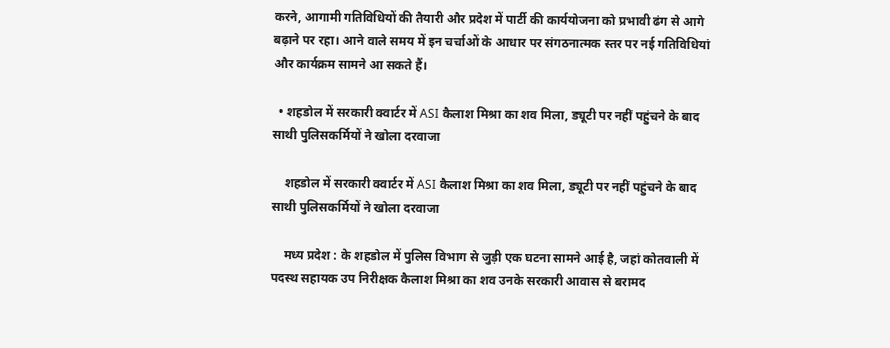करने, आगामी गतिविधियों की तैयारी और प्रदेश में पार्टी की कार्ययोजना को प्रभावी ढंग से आगे बढ़ाने पर रहा। आने वाले समय में इन चर्चाओं के आधार पर संगठनात्मक स्तर पर नई गतिविधियां और कार्यक्रम सामने आ सकते हैं।

  • शहडोल में सरकारी क्वार्टर में ASI कैलाश मिश्रा का शव मिला, ड्यूटी पर नहीं पहुंचने के बाद साथी पुलिसकर्मियों ने खोला दरवाजा

    शहडोल में सरकारी क्वार्टर में ASI कैलाश मिश्रा का शव मिला, ड्यूटी पर नहीं पहुंचने के बाद साथी पुलिसकर्मियों ने खोला दरवाजा

    मध्य प्रदेश : के शहडोल में पुलिस विभाग से जुड़ी एक घटना सामने आई है, जहां कोतवाली में पदस्थ सहायक उप निरीक्षक कैलाश मिश्रा का शव उनके सरकारी आवास से बरामद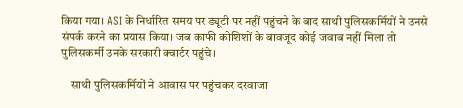किया गया। ASI के निर्धारित समय पर ड्यूटी पर नहीं पहुंचने के बाद साथी पुलिसकर्मियों ने उनसे संपर्क करने का प्रयास किया। जब काफी कोशिशों के बावजूद कोई जवाब नहीं मिला तो पुलिसकर्मी उनके सरकारी क्वार्टर पहुंचे।

    साथी पुलिसकर्मियों ने आवास पर पहुंचकर दरवाजा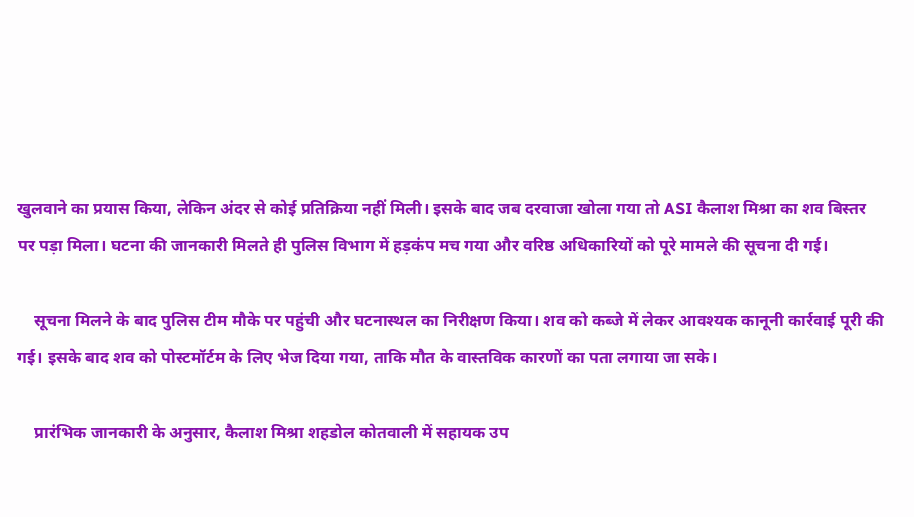खुलवाने का प्रयास किया, लेकिन अंदर से कोई प्रतिक्रिया नहीं मिली। इसके बाद जब दरवाजा खोला गया तो ASI कैलाश मिश्रा का शव बिस्तर पर पड़ा मिला। घटना की जानकारी मिलते ही पुलिस विभाग में हड़कंप मच गया और वरिष्ठ अधिकारियों को पूरे मामले की सूचना दी गई।

    सूचना मिलने के बाद पुलिस टीम मौके पर पहुंची और घटनास्थल का निरीक्षण किया। शव को कब्जे में लेकर आवश्यक कानूनी कार्रवाई पूरी की गई। इसके बाद शव को पोस्टमॉर्टम के लिए भेज दिया गया, ताकि मौत के वास्तविक कारणों का पता लगाया जा सके।

    प्रारंभिक जानकारी के अनुसार, कैलाश मिश्रा शहडोल कोतवाली में सहायक उप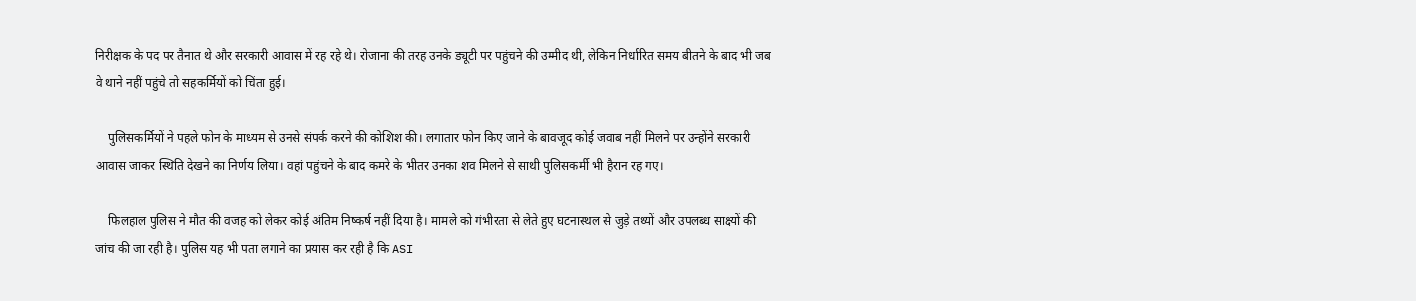निरीक्षक के पद पर तैनात थे और सरकारी आवास में रह रहे थे। रोजाना की तरह उनके ड्यूटी पर पहुंचने की उम्मीद थी, लेकिन निर्धारित समय बीतने के बाद भी जब वे थाने नहीं पहुंचे तो सहकर्मियों को चिंता हुई।

    पुलिसकर्मियों ने पहले फोन के माध्यम से उनसे संपर्क करने की कोशिश की। लगातार फोन किए जाने के बावजूद कोई जवाब नहीं मिलने पर उन्होंने सरकारी आवास जाकर स्थिति देखने का निर्णय लिया। वहां पहुंचने के बाद कमरे के भीतर उनका शव मिलने से साथी पुलिसकर्मी भी हैरान रह गए।

    फिलहाल पुलिस ने मौत की वजह को लेकर कोई अंतिम निष्कर्ष नहीं दिया है। मामले को गंभीरता से लेते हुए घटनास्थल से जुड़े तथ्यों और उपलब्ध साक्ष्यों की जांच की जा रही है। पुलिस यह भी पता लगाने का प्रयास कर रही है कि ASI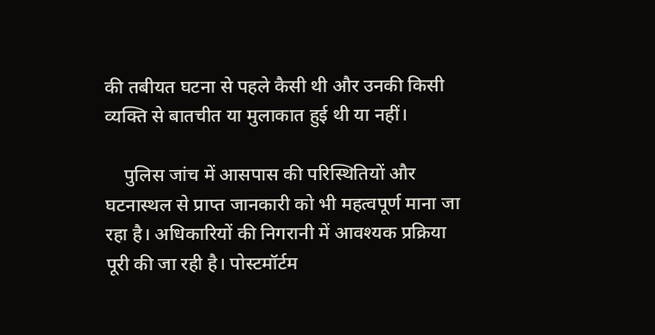की तबीयत घटना से पहले कैसी थी और उनकी किसी व्यक्ति से बातचीत या मुलाकात हुई थी या नहीं।

    पुलिस जांच में आसपास की परिस्थितियों और घटनास्थल से प्राप्त जानकारी को भी महत्वपूर्ण माना जा रहा है। अधिकारियों की निगरानी में आवश्यक प्रक्रिया पूरी की जा रही है। पोस्टमॉर्टम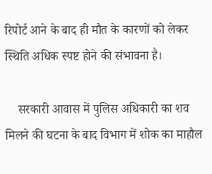रिपोर्ट आने के बाद ही मौत के कारणों को लेकर स्थिति अधिक स्पष्ट होने की संभावना है।

    सरकारी आवास में पुलिस अधिकारी का शव मिलने की घटना के बाद विभाग में शोक का माहौल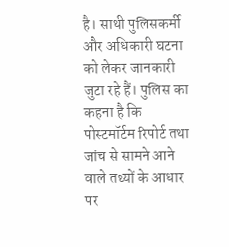है। साथी पुलिसकर्मी और अधिकारी घटना को लेकर जानकारी जुटा रहे हैं। पुलिस का कहना है कि पोस्टमॉर्टम रिपोर्ट तथा जांच से सामने आने वाले तथ्यों के आधार पर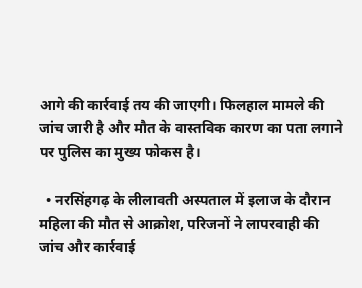आगे की कार्रवाई तय की जाएगी। फिलहाल मामले की जांच जारी है और मौत के वास्तविक कारण का पता लगाने पर पुलिस का मुख्य फोकस है।

  • नरसिंहगढ़ के लीलावती अस्पताल में इलाज के दौरान महिला की मौत से आक्रोश, परिजनों ने लापरवाही की जांच और कार्रवाई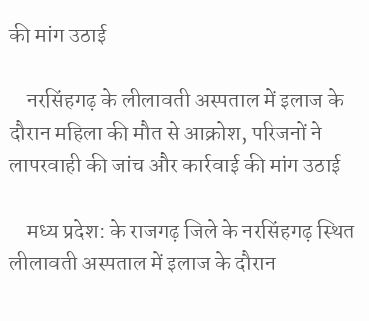की मांग उठाई

    नरसिंहगढ़ के लीलावती अस्पताल में इलाज के दौरान महिला की मौत से आक्रोश, परिजनों ने लापरवाही की जांच और कार्रवाई की मांग उठाई

    मध्य प्रदेश: के राजगढ़ जिले के नरसिंहगढ़ स्थित लीलावती अस्पताल में इलाज के दौरान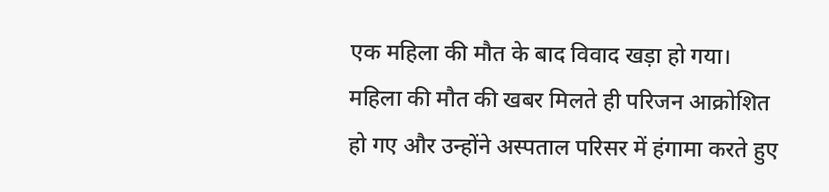एक महिला की मौत के बाद विवाद खड़ा हो गया। महिला की मौत की खबर मिलते ही परिजन आक्रोशित हो गए और उन्होंने अस्पताल परिसर में हंगामा करते हुए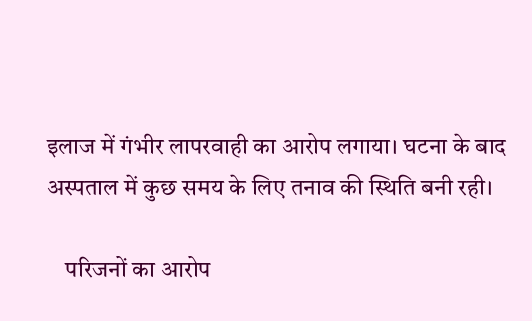इलाज में गंभीर लापरवाही का आरोप लगाया। घटना के बाद अस्पताल में कुछ समय के लिए तनाव की स्थिति बनी रही।

    परिजनों का आरोप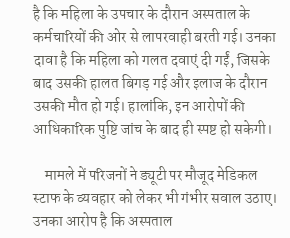है कि महिला के उपचार के दौरान अस्पताल के कर्मचारियों की ओर से लापरवाही बरती गई। उनका दावा है कि महिला को गलत दवाएं दी गईं, जिसके बाद उसकी हालत बिगड़ गई और इलाज के दौरान उसकी मौत हो गई। हालांकि, इन आरोपों की आधिकारिक पुष्टि जांच के बाद ही स्पष्ट हो सकेगी।

    मामले में परिजनों ने ड्यूटी पर मौजूद मेडिकल स्टाफ के व्यवहार को लेकर भी गंभीर सवाल उठाए। उनका आरोप है कि अस्पताल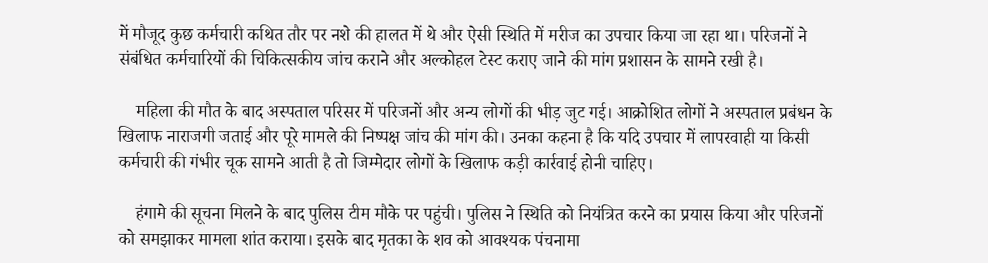में मौजूद कुछ कर्मचारी कथित तौर पर नशे की हालत में थे और ऐसी स्थिति में मरीज का उपचार किया जा रहा था। परिजनों ने संबंधित कर्मचारियों की चिकित्सकीय जांच कराने और अल्कोहल टेस्ट कराए जाने की मांग प्रशासन के सामने रखी है।

    महिला की मौत के बाद अस्पताल परिसर में परिजनों और अन्य लोगों की भीड़ जुट गई। आक्रोशित लोगों ने अस्पताल प्रबंधन के खिलाफ नाराजगी जताई और पूरे मामले की निष्पक्ष जांच की मांग की। उनका कहना है कि यदि उपचार में लापरवाही या किसी कर्मचारी की गंभीर चूक सामने आती है तो जिम्मेदार लोगों के खिलाफ कड़ी कार्रवाई होनी चाहिए।

    हंगामे की सूचना मिलने के बाद पुलिस टीम मौके पर पहुंची। पुलिस ने स्थिति को नियंत्रित करने का प्रयास किया और परिजनों को समझाकर मामला शांत कराया। इसके बाद मृतका के शव को आवश्यक पंचनामा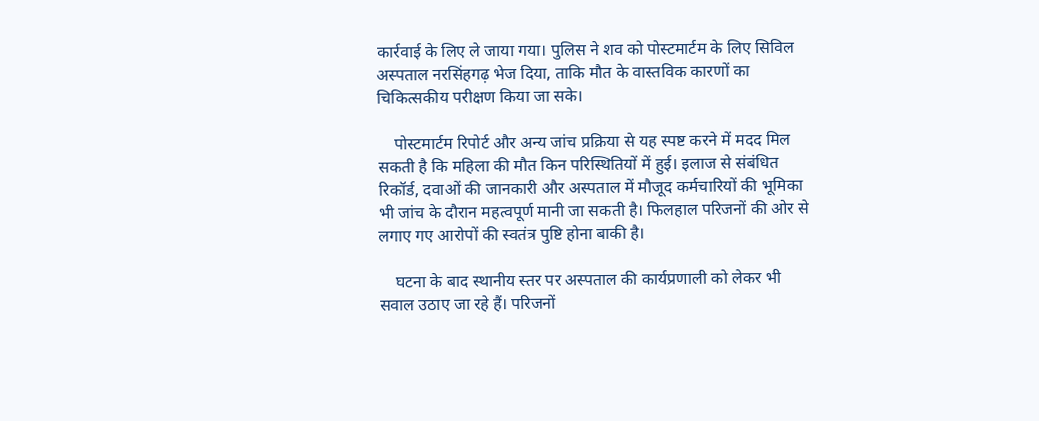कार्रवाई के लिए ले जाया गया। पुलिस ने शव को पोस्टमार्टम के लिए सिविल अस्पताल नरसिंहगढ़ भेज दिया, ताकि मौत के वास्तविक कारणों का चिकित्सकीय परीक्षण किया जा सके।

    पोस्टमार्टम रिपोर्ट और अन्य जांच प्रक्रिया से यह स्पष्ट करने में मदद मिल सकती है कि महिला की मौत किन परिस्थितियों में हुई। इलाज से संबंधित रिकॉर्ड, दवाओं की जानकारी और अस्पताल में मौजूद कर्मचारियों की भूमिका भी जांच के दौरान महत्वपूर्ण मानी जा सकती है। फिलहाल परिजनों की ओर से लगाए गए आरोपों की स्वतंत्र पुष्टि होना बाकी है।

    घटना के बाद स्थानीय स्तर पर अस्पताल की कार्यप्रणाली को लेकर भी सवाल उठाए जा रहे हैं। परिजनों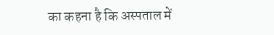का कहना है कि अस्पताल में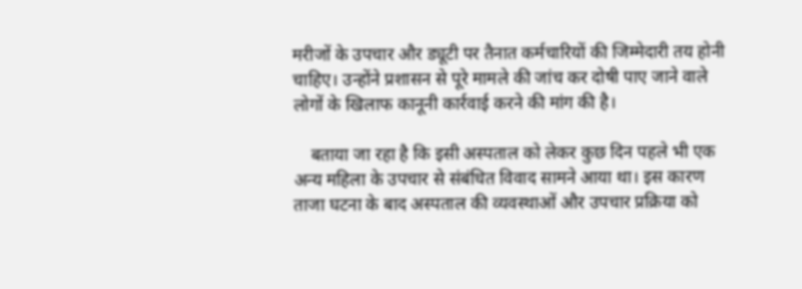मरीजों के उपचार और ड्यूटी पर तैनात कर्मचारियों की जिम्मेदारी तय होनी चाहिए। उन्होंने प्रशासन से पूरे मामले की जांच कर दोषी पाए जाने वाले लोगों के खिलाफ कानूनी कार्रवाई करने की मांग की है।

    बताया जा रहा है कि इसी अस्पताल को लेकर कुछ दिन पहले भी एक अन्य महिला के उपचार से संबंधित विवाद सामने आया था। इस कारण ताजा घटना के बाद अस्पताल की व्यवस्थाओं और उपचार प्रक्रिया को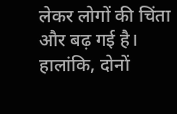लेकर लोगों की चिंता और बढ़ गई है। हालांकि, दोनों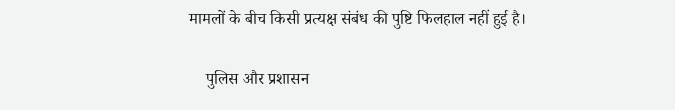मामलों के बीच किसी प्रत्यक्ष संबंध की पुष्टि फिलहाल नहीं हुई है।

    पुलिस और प्रशासन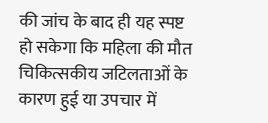की जांच के बाद ही यह स्पष्ट हो सकेगा कि महिला की मौत चिकित्सकीय जटिलताओं के कारण हुई या उपचार में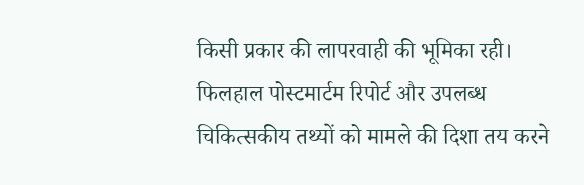किसी प्रकार की लापरवाही की भूमिका रही। फिलहाल पोस्टमार्टम रिपोर्ट और उपलब्ध चिकित्सकीय तथ्यों को मामले की दिशा तय करने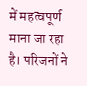में महत्वपूर्ण माना जा रहा है। परिजनों ने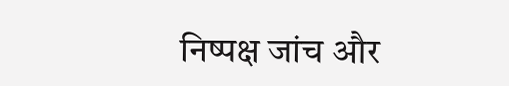निष्पक्ष जांच और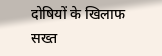दोषियों के खिलाफ सख्त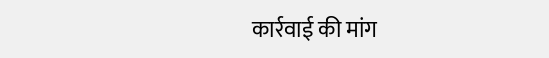कार्रवाई की मांग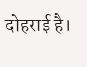दोहराई है।